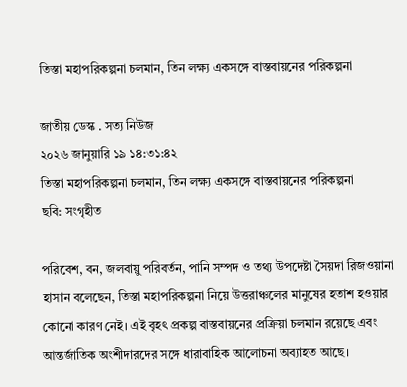তিস্তা মহাপরিকল্পনা চলমান, তিন লক্ষ্য একসঙ্গে বাস্তবায়নের পরিকল্পনা

জাতীয় ডেস্ক . সত্য নিউজ
২০২৬ জানুয়ারি ১৯ ১৪:৩১:৪২
তিস্তা মহাপরিকল্পনা চলমান, তিন লক্ষ্য একসঙ্গে বাস্তবায়নের পরিকল্পনা
ছবি: সংগৃহীত

পরিবেশ, বন, জলবায়ু পরিবর্তন, পানি সম্পদ ও তথ্য উপদেষ্টা সৈয়দা রিজওয়ানা হাসান বলেছেন, তিস্তা মহাপরিকল্পনা নিয়ে উত্তরাঞ্চলের মানুষের হতাশ হওয়ার কোনো কারণ নেই। এই বৃহৎ প্রকল্প বাস্তবায়নের প্রক্রিয়া চলমান রয়েছে এবং আন্তর্জাতিক অংশীদারদের সঙ্গে ধারাবাহিক আলোচনা অব্যাহত আছে।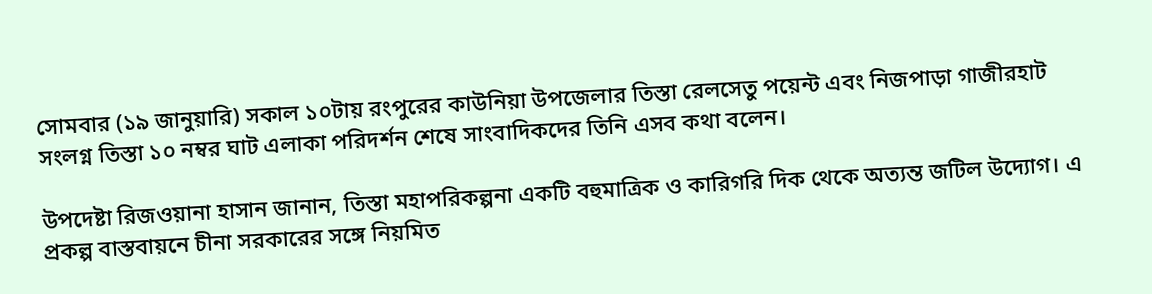সোমবার (১৯ জানুয়ারি) সকাল ১০টায় রংপুরের কাউনিয়া উপজেলার তিস্তা রেলসেতু পয়েন্ট এবং নিজপাড়া গাজীরহাট সংলগ্ন তিস্তা ১০ নম্বর ঘাট এলাকা পরিদর্শন শেষে সাংবাদিকদের তিনি এসব কথা বলেন।

উপদেষ্টা রিজওয়ানা হাসান জানান, তিস্তা মহাপরিকল্পনা একটি বহুমাত্রিক ও কারিগরি দিক থেকে অত্যন্ত জটিল উদ্যোগ। এ প্রকল্প বাস্তবায়নে চীনা সরকারের সঙ্গে নিয়মিত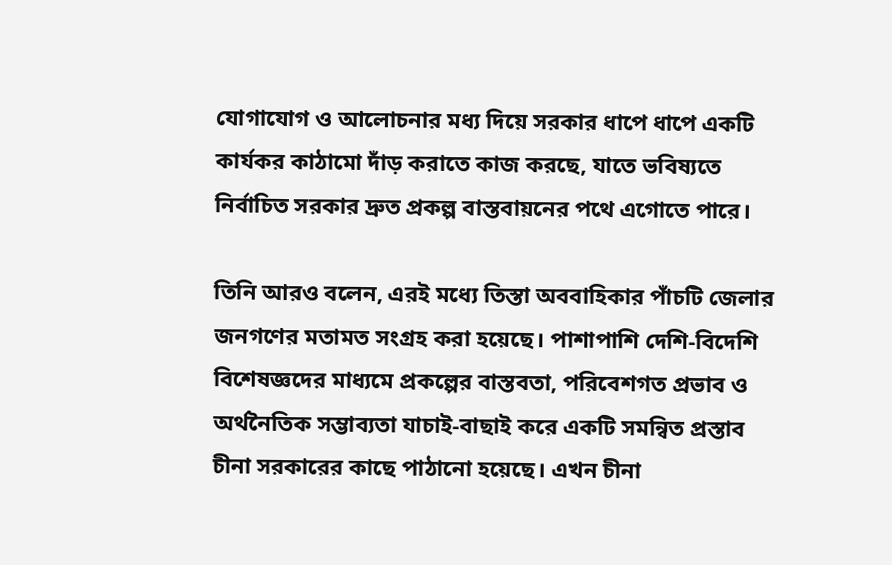যোগাযোগ ও আলোচনার মধ্য দিয়ে সরকার ধাপে ধাপে একটি কার্যকর কাঠামো দাঁড় করাতে কাজ করছে, যাতে ভবিষ্যতে নির্বাচিত সরকার দ্রুত প্রকল্প বাস্তবায়নের পথে এগোতে পারে।

তিনি আরও বলেন, এরই মধ্যে তিস্তা অববাহিকার পাঁচটি জেলার জনগণের মতামত সংগ্রহ করা হয়েছে। পাশাপাশি দেশি-বিদেশি বিশেষজ্ঞদের মাধ্যমে প্রকল্পের বাস্তবতা, পরিবেশগত প্রভাব ও অর্থনৈতিক সম্ভাব্যতা যাচাই-বাছাই করে একটি সমন্বিত প্রস্তাব চীনা সরকারের কাছে পাঠানো হয়েছে। এখন চীনা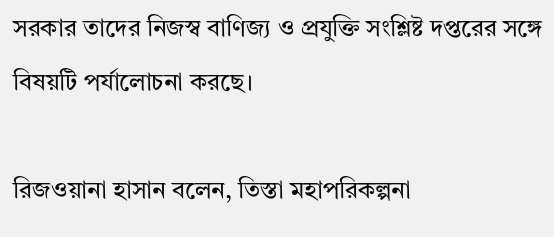সরকার তাদের নিজস্ব বাণিজ্য ও প্রযুক্তি সংশ্লিষ্ট দপ্তরের সঙ্গে বিষয়টি পর্যালোচনা করছে।

রিজওয়ানা হাসান বলেন, তিস্তা মহাপরিকল্পনা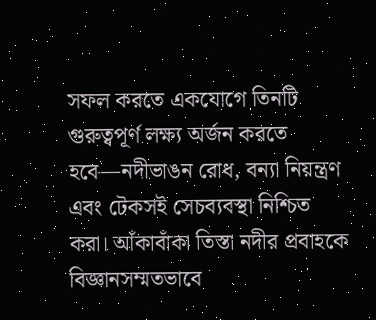সফল করতে একযোগে তিনটি গুরুত্বপূর্ণ লক্ষ্য অর্জন করতে হবে—নদীভাঙন রোধ, বন্যা নিয়ন্ত্রণ এবং টেকসই সেচব্যবস্থা নিশ্চিত করা। আঁকাবাঁকা তিস্তা নদীর প্রবাহকে বিজ্ঞানসম্মতভাবে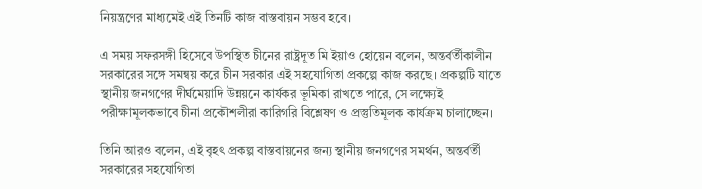নিয়ন্ত্রণের মাধ্যমেই এই তিনটি কাজ বাস্তবায়ন সম্ভব হবে।

এ সময় সফরসঙ্গী হিসেবে উপস্থিত চীনের রাষ্ট্রদূত মি ইয়াও হোয়েন বলেন, অন্তর্বর্তীকালীন সরকারের সঙ্গে সমন্বয় করে চীন সরকার এই সহযোগিতা প্রকল্পে কাজ করছে। প্রকল্পটি যাতে স্থানীয় জনগণের দীর্ঘমেয়াদি উন্নয়নে কার্যকর ভূমিকা রাখতে পারে, সে লক্ষ্যেই পরীক্ষামূলকভাবে চীনা প্রকৌশলীরা কারিগরি বিশ্লেষণ ও প্রস্তুতিমূলক কার্যক্রম চালাচ্ছেন।

তিনি আরও বলেন, এই বৃহৎ প্রকল্প বাস্তবায়নের জন্য স্থানীয় জনগণের সমর্থন, অন্তর্বর্তী সরকারের সহযোগিতা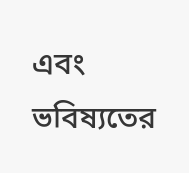এবং ভবিষ্যতের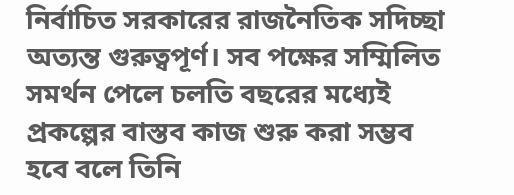নির্বাচিত সরকারের রাজনৈতিক সদিচ্ছা অত্যন্ত গুরুত্বপূর্ণ। সব পক্ষের সম্মিলিত সমর্থন পেলে চলতি বছরের মধ্যেই প্রকল্পের বাস্তব কাজ শুরু করা সম্ভব হবে বলে তিনি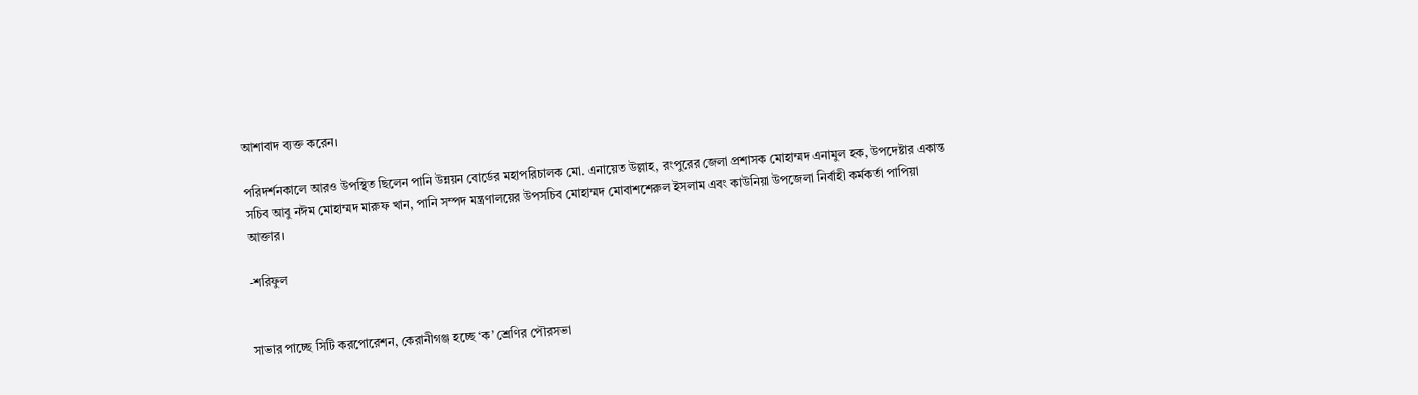আশাবাদ ব্যক্ত করেন।

পরিদর্শনকালে আরও উপস্থিত ছিলেন পানি উন্নয়ন বোর্ডের মহাপরিচালক মো. এনায়েত উল্লাহ, রংপুরের জেলা প্রশাসক মোহাম্মদ এনামুল হক, উপদেষ্টার একান্ত সচিব আবু নঈম মোহাম্মদ মারুফ খান, পানি সম্পদ মন্ত্রণালয়ের উপসচিব মোহাম্মদ মোবাশশেরুল ইসলাম এবং কাউনিয়া উপজেলা নির্বাহী কর্মকর্তা পাপিয়া আক্তার।

-শরিফুল


সাভার পাচ্ছে সিটি করপোরেশন, কেরানীগঞ্জ হচ্ছে ‘ক’ শ্রেণির পৌরসভা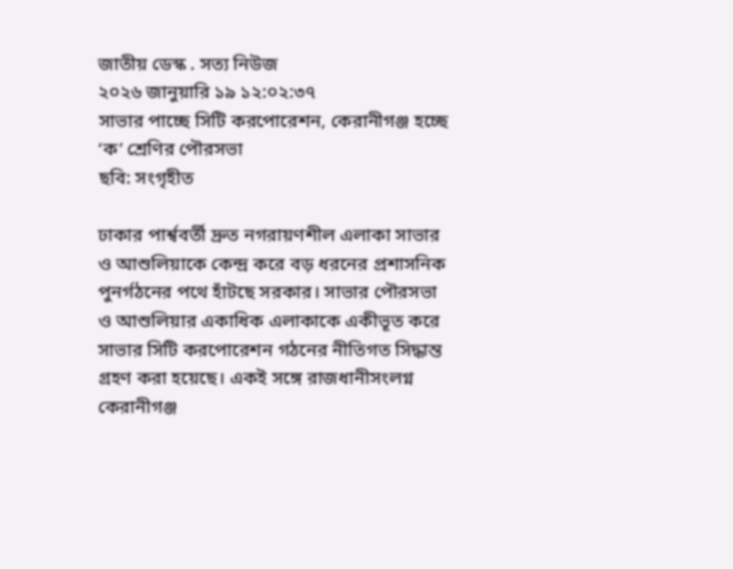জাতীয় ডেস্ক . সত্য নিউজ
২০২৬ জানুয়ারি ১৯ ১২:০২:৩৭
সাভার পাচ্ছে সিটি করপোরেশন, কেরানীগঞ্জ হচ্ছে ‘ক’ শ্রেণির পৌরসভা
ছবি: সংগৃহীত

ঢাকার পার্শ্ববর্তী দ্রুত নগরায়ণশীল এলাকা সাভার ও আশুলিয়াকে কেন্দ্র করে বড় ধরনের প্রশাসনিক পুনর্গঠনের পথে হাঁটছে সরকার। সাভার পৌরসভা ও আশুলিয়ার একাধিক এলাকাকে একীভূত করে সাভার সিটি করপোরেশন গঠনের নীতিগত সিদ্ধান্ত গ্রহণ করা হয়েছে। একই সঙ্গে রাজধানীসংলগ্ন কেরানীগঞ্জ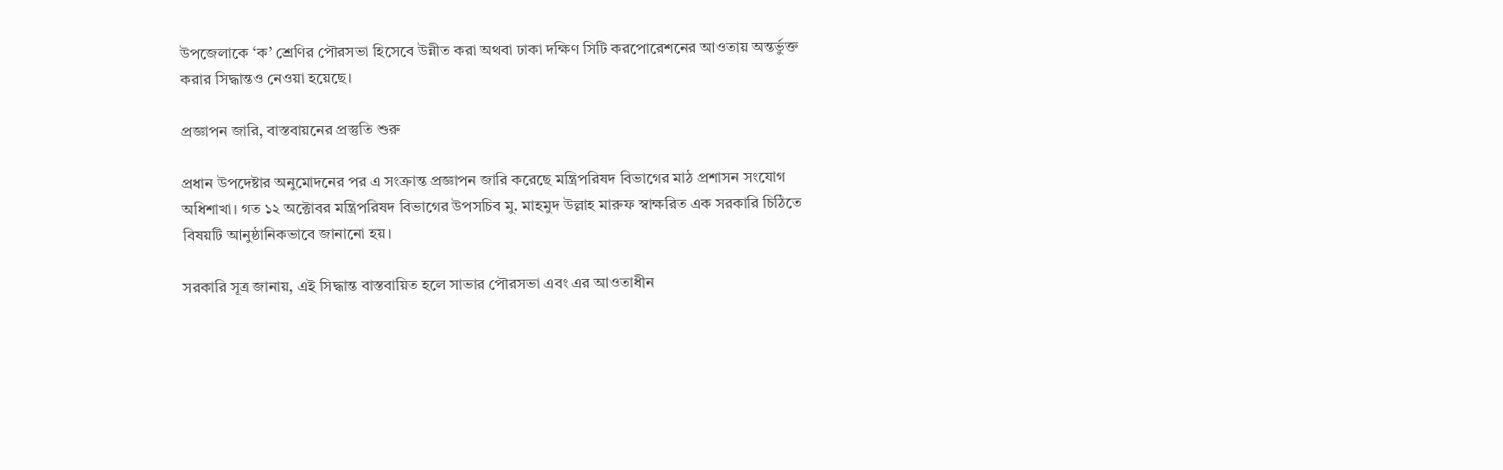উপজেলাকে ‘ক’ শ্রেণির পৌরসভা হিসেবে উন্নীত করা অথবা ঢাকা দক্ষিণ সিটি করপোরেশনের আওতায় অন্তর্ভুক্ত করার সিদ্ধান্তও নেওয়া হয়েছে।

প্রজ্ঞাপন জারি, বাস্তবায়নের প্রস্তুতি শুরু

প্রধান উপদেষ্টার অনুমোদনের পর এ সংক্রান্ত প্রজ্ঞাপন জারি করেছে মন্ত্রিপরিষদ বিভাগের মাঠ প্রশাসন সংযোগ অধিশাখা। গত ১২ অক্টোবর মন্ত্রিপরিষদ বিভাগের উপসচিব মু. মাহমুদ উল্লাহ মারুফ স্বাক্ষরিত এক সরকারি চিঠিতে বিষয়টি আনুষ্ঠানিকভাবে জানানো হয়।

সরকারি সূত্র জানায়, এই সিদ্ধান্ত বাস্তবায়িত হলে সাভার পৌরসভা এবং এর আওতাধীন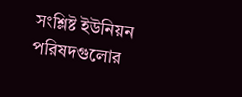সংশ্লিষ্ট ইউনিয়ন পরিষদগুলোর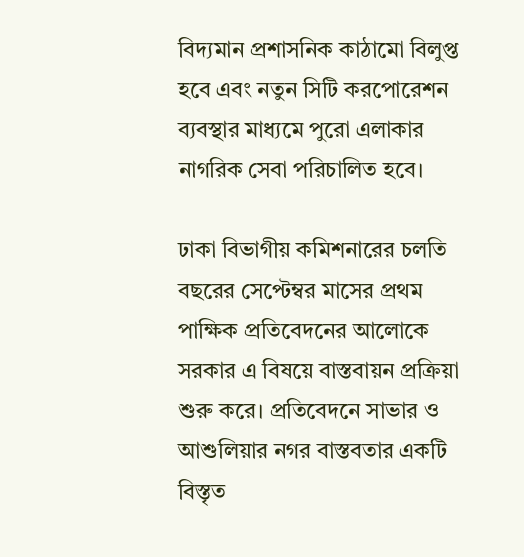বিদ্যমান প্রশাসনিক কাঠামো বিলুপ্ত হবে এবং নতুন সিটি করপোরেশন ব্যবস্থার মাধ্যমে পুরো এলাকার নাগরিক সেবা পরিচালিত হবে।

ঢাকা বিভাগীয় কমিশনারের চলতি বছরের সেপ্টেম্বর মাসের প্রথম পাক্ষিক প্রতিবেদনের আলোকে সরকার এ বিষয়ে বাস্তবায়ন প্রক্রিয়া শুরু করে। প্রতিবেদনে সাভার ও আশুলিয়ার নগর বাস্তবতার একটি বিস্তৃত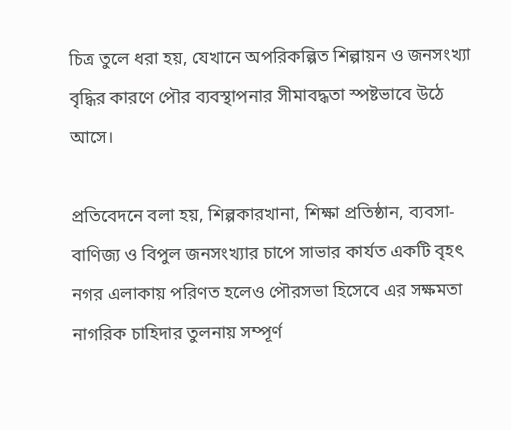চিত্র তুলে ধরা হয়, যেখানে অপরিকল্পিত শিল্পায়ন ও জনসংখ্যা বৃদ্ধির কারণে পৌর ব্যবস্থাপনার সীমাবদ্ধতা স্পষ্টভাবে উঠে আসে।

প্রতিবেদনে বলা হয়, শিল্পকারখানা, শিক্ষা প্রতিষ্ঠান, ব্যবসা-বাণিজ্য ও বিপুল জনসংখ্যার চাপে সাভার কার্যত একটি বৃহৎ নগর এলাকায় পরিণত হলেও পৌরসভা হিসেবে এর সক্ষমতা নাগরিক চাহিদার তুলনায় সম্পূর্ণ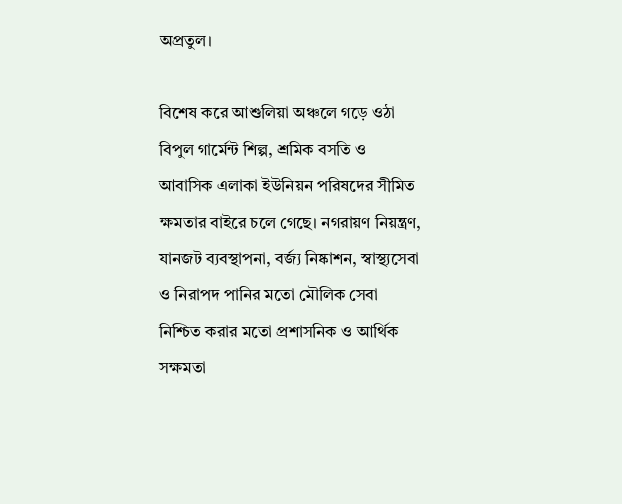অপ্রতুল।

বিশেষ করে আশুলিয়া অঞ্চলে গড়ে ওঠা বিপুল গার্মেন্ট শিল্প, শ্রমিক বসতি ও আবাসিক এলাকা ইউনিয়ন পরিষদের সীমিত ক্ষমতার বাইরে চলে গেছে। নগরায়ণ নিয়ন্ত্রণ, যানজট ব্যবস্থাপনা, বর্জ্য নিষ্কাশন, স্বাস্থ্যসেবা ও নিরাপদ পানির মতো মৌলিক সেবা নিশ্চিত করার মতো প্রশাসনিক ও আর্থিক সক্ষমতা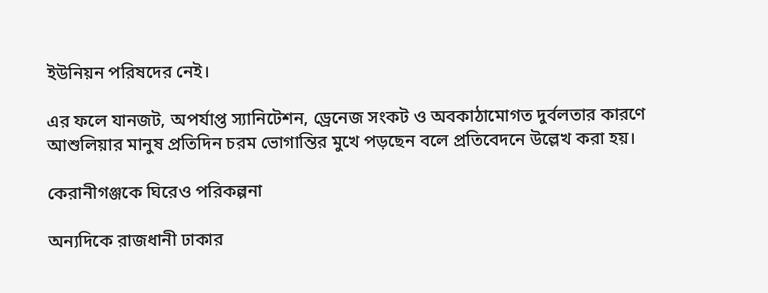ইউনিয়ন পরিষদের নেই।

এর ফলে যানজট, অপর্যাপ্ত স্যানিটেশন, ড্রেনেজ সংকট ও অবকাঠামোগত দুর্বলতার কারণে আশুলিয়ার মানুষ প্রতিদিন চরম ভোগান্তির মুখে পড়ছেন বলে প্রতিবেদনে উল্লেখ করা হয়।

কেরানীগঞ্জকে ঘিরেও পরিকল্পনা

অন্যদিকে রাজধানী ঢাকার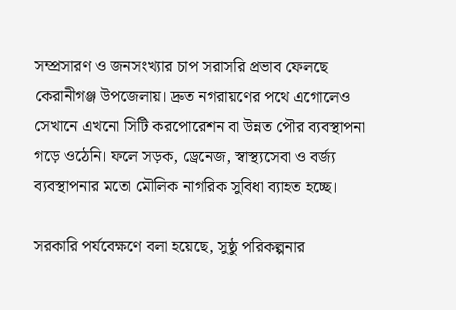সম্প্রসারণ ও জনসংখ্যার চাপ সরাসরি প্রভাব ফেলছে কেরানীগঞ্জ উপজেলায়। দ্রুত নগরায়ণের পথে এগোলেও সেখানে এখনো সিটি করপোরেশন বা উন্নত পৌর ব্যবস্থাপনা গড়ে ওঠেনি। ফলে সড়ক, ড্রেনেজ, স্বাস্থ্যসেবা ও বর্জ্য ব্যবস্থাপনার মতো মৌলিক নাগরিক সুবিধা ব্যাহত হচ্ছে।

সরকারি পর্যবেক্ষণে বলা হয়েছে, সুষ্ঠু পরিকল্পনার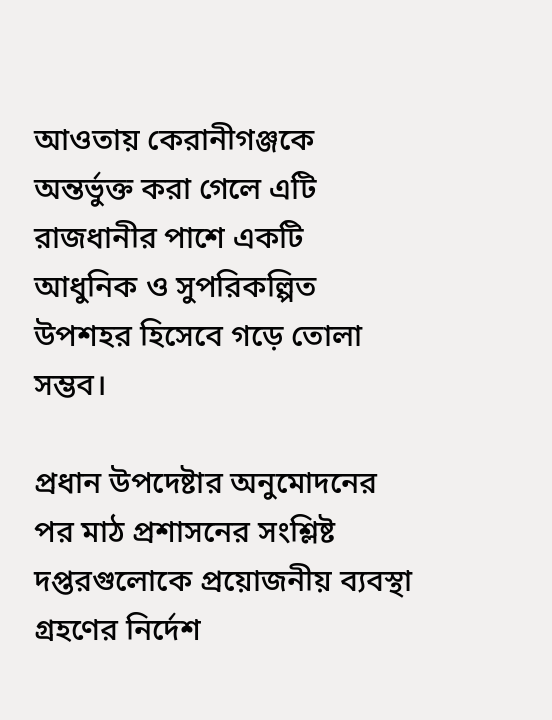আওতায় কেরানীগঞ্জকে অন্তর্ভুক্ত করা গেলে এটি রাজধানীর পাশে একটি আধুনিক ও সুপরিকল্পিত উপশহর হিসেবে গড়ে তোলা সম্ভব।

প্রধান উপদেষ্টার অনুমোদনের পর মাঠ প্রশাসনের সংশ্লিষ্ট দপ্তরগুলোকে প্রয়োজনীয় ব্যবস্থা গ্রহণের নির্দেশ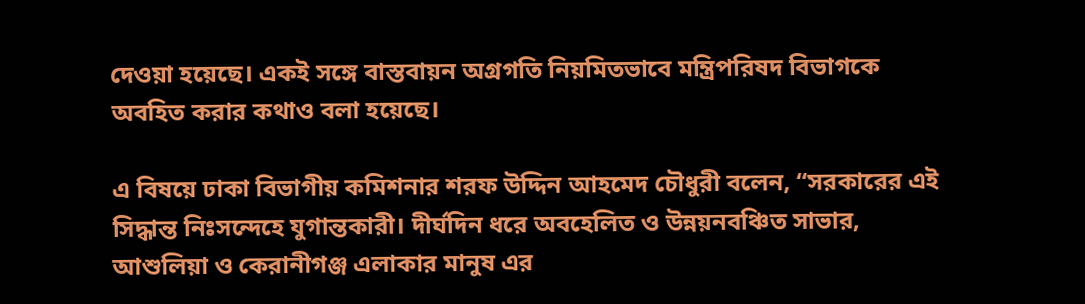দেওয়া হয়েছে। একই সঙ্গে বাস্তবায়ন অগ্রগতি নিয়মিতভাবে মন্ত্রিপরিষদ বিভাগকে অবহিত করার কথাও বলা হয়েছে।

এ বিষয়ে ঢাকা বিভাগীয় কমিশনার শরফ উদ্দিন আহমেদ চৌধুরী বলেন, “সরকারের এই সিদ্ধান্ত নিঃসন্দেহে যুগান্তকারী। দীর্ঘদিন ধরে অবহেলিত ও উন্নয়নবঞ্চিত সাভার, আশুলিয়া ও কেরানীগঞ্জ এলাকার মানুষ এর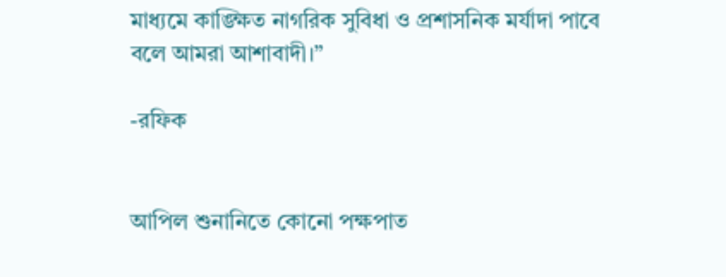মাধ্যমে কাঙ্ক্ষিত নাগরিক সুবিধা ও প্রশাসনিক মর্যাদা পাবে বলে আমরা আশাবাদী।”

-রফিক


আপিল শুনানিতে কোনো পক্ষপাত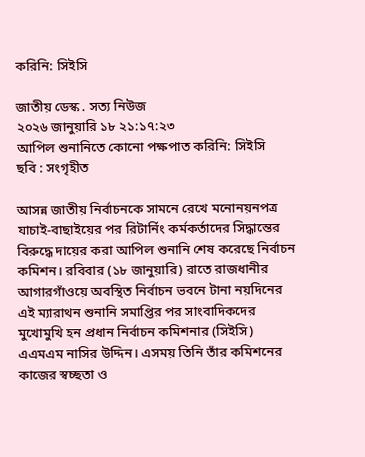করিনি: সিইসি

জাতীয় ডেস্ক . সত্য নিউজ
২০২৬ জানুয়ারি ১৮ ২১:১৭:২৩
আপিল শুনানিতে কোনো পক্ষপাত করিনি: সিইসি
ছবি : সংগৃহীত

আসন্ন জাতীয় নির্বাচনকে সামনে রেখে মনোনয়নপত্র যাচাই-বাছাইয়ের পর রিটার্নিং কর্মকর্তাদের সিদ্ধান্তের বিরুদ্ধে দায়ের করা আপিল শুনানি শেষ করেছে নির্বাচন কমিশন। রবিবার (১৮ জানুয়ারি) রাতে রাজধানীর আগারগাঁওয়ে অবস্থিত নির্বাচন ভবনে টানা নয়দিনের এই ম্যারাথন শুনানি সমাপ্তির পর সাংবাদিকদের মুখোমুখি হন প্রধান নির্বাচন কমিশনার (সিইসি) এএমএম নাসির উদ্দিন। এসময় তিনি তাঁর কমিশনের কাজের স্বচ্ছতা ও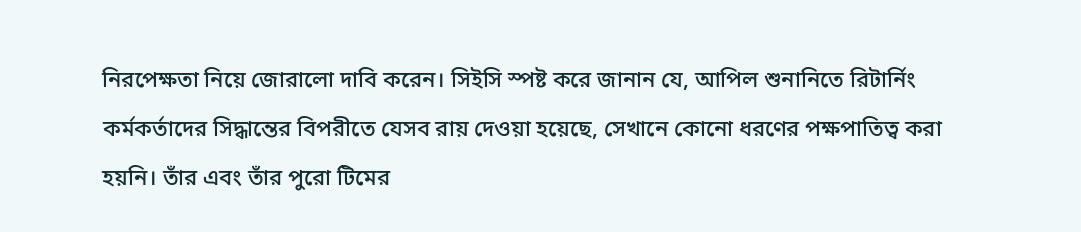নিরপেক্ষতা নিয়ে জোরালো দাবি করেন। সিইসি স্পষ্ট করে জানান যে, আপিল শুনানিতে রিটার্নিং কর্মকর্তাদের সিদ্ধান্তের বিপরীতে যেসব রায় দেওয়া হয়েছে, সেখানে কোনো ধরণের পক্ষপাতিত্ব করা হয়নি। তাঁর এবং তাঁর পুরো টিমের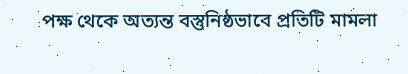পক্ষ থেকে অত্যন্ত বস্তুনিষ্ঠভাবে প্রতিটি মামলা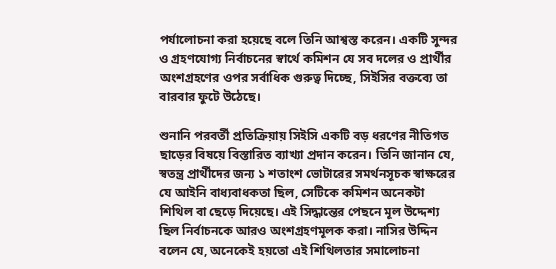পর্যালোচনা করা হয়েছে বলে তিনি আশ্বস্ত করেন। একটি সুন্দর ও গ্রহণযোগ্য নির্বাচনের স্বার্থে কমিশন যে সব দলের ও প্রার্থীর অংশগ্রহণের ওপর সর্বাধিক গুরুত্ব দিচ্ছে, সিইসির বক্তব্যে তা বারবার ফুটে উঠেছে।

শুনানি পরবর্তী প্রতিক্রিয়ায় সিইসি একটি বড় ধরণের নীতিগত ছাড়ের বিষয়ে বিস্তারিত ব্যাখ্যা প্রদান করেন। তিনি জানান যে, স্বতন্ত্র প্রার্থীদের জন্য ১ শতাংশ ভোটারের সমর্থনসূচক স্বাক্ষরের যে আইনি বাধ্যবাধকতা ছিল, সেটিকে কমিশন অনেকটা শিথিল বা ছেড়ে দিয়েছে। এই সিদ্ধান্তের পেছনে মূল উদ্দেশ্য ছিল নির্বাচনকে আরও অংশগ্রহণমূলক করা। নাসির উদ্দিন বলেন যে, অনেকেই হয়তো এই শিথিলতার সমালোচনা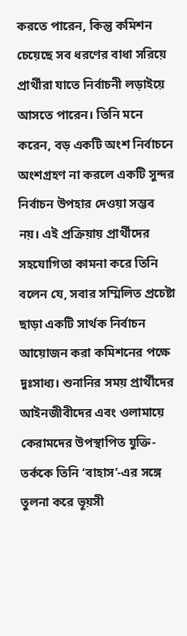করতে পারেন, কিন্তু কমিশন চেয়েছে সব ধরণের বাধা সরিয়ে প্রার্থীরা যাতে নির্বাচনী লড়াইয়ে আসতে পারেন। তিনি মনে করেন, বড় একটি অংশ নির্বাচনে অংশগ্রহণ না করলে একটি সুন্দর নির্বাচন উপহার দেওয়া সম্ভব নয়। এই প্রক্রিয়ায় প্রার্থীদের সহযোগিতা কামনা করে তিনি বলেন যে, সবার সম্মিলিত প্রচেষ্টা ছাড়া একটি সার্থক নির্বাচন আয়োজন করা কমিশনের পক্ষে দুঃসাধ্য। শুনানির সময় প্রার্থীদের আইনজীবীদের এবং ওলামায়ে কেরামদের উপস্থাপিত যুক্তি-তর্ককে তিনি ‘বাহাস’-এর সঙ্গে তুলনা করে ভূয়সী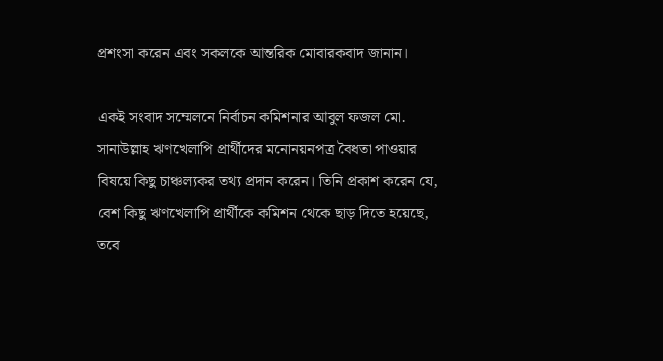প্রশংসা করেন এবং সকলকে আন্তরিক মোবারকবাদ জানান।

একই সংবাদ সম্মেলনে নির্বাচন কমিশনার আবুল ফজল মো. সানাউল্লাহ ঋণখেলাপি প্রার্থীদের মনোনয়নপত্র বৈধতা পাওয়ার বিষয়ে কিছু চাঞ্চল্যকর তথ্য প্রদান করেন। তিনি প্রকাশ করেন যে, বেশ কিছু ঋণখেলাপি প্রার্থীকে কমিশন থেকে ছাড় দিতে হয়েছে, তবে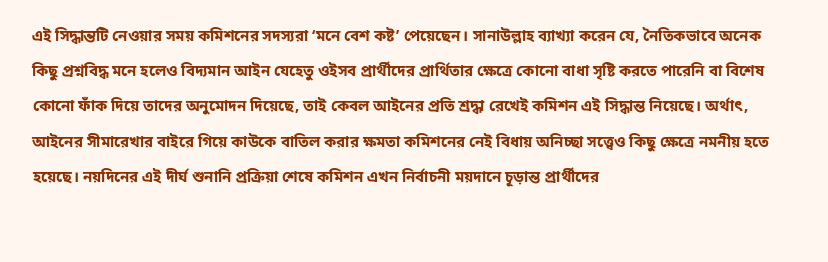এই সিদ্ধান্তটি নেওয়ার সময় কমিশনের সদস্যরা ‘মনে বেশ কষ্ট’ পেয়েছেন। সানাউল্লাহ ব্যাখ্যা করেন যে, নৈতিকভাবে অনেক কিছু প্রশ্নবিদ্ধ মনে হলেও বিদ্যমান আইন যেহেতু ওইসব প্রার্থীদের প্রার্থিতার ক্ষেত্রে কোনো বাধা সৃষ্টি করতে পারেনি বা বিশেষ কোনো ফাঁক দিয়ে তাদের অনুমোদন দিয়েছে, তাই কেবল আইনের প্রতি শ্রদ্ধা রেখেই কমিশন এই সিদ্ধান্ত নিয়েছে। অর্থাৎ, আইনের সীমারেখার বাইরে গিয়ে কাউকে বাতিল করার ক্ষমতা কমিশনের নেই বিধায় অনিচ্ছা সত্ত্বেও কিছু ক্ষেত্রে নমনীয় হতে হয়েছে। নয়দিনের এই দীর্ঘ শুনানি প্রক্রিয়া শেষে কমিশন এখন নির্বাচনী ময়দানে চূড়ান্ত প্রার্থীদের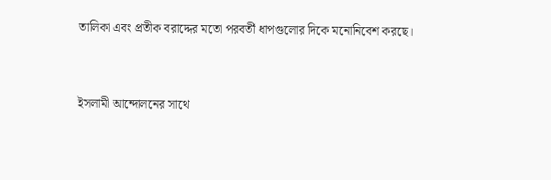তালিকা এবং প্রতীক বরাদ্দের মতো পরবর্তী ধাপগুলোর দিকে মনোনিবেশ করছে।


ইসলামী আন্দোলনের সাথে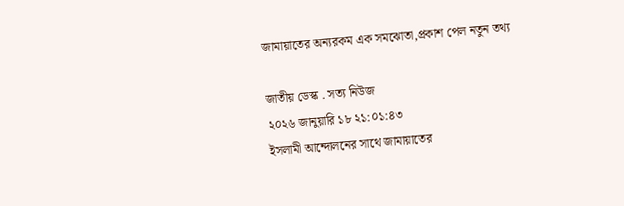জামায়াতের অন্যরকম এক সমঝোতা,প্রকাশ পেল নতুন তথ্য

জাতীয় ডেস্ক . সত্য নিউজ
২০২৬ জানুয়ারি ১৮ ২১:০১:৪৩
ইসলামী আন্দোলনের সাথে জামায়াতের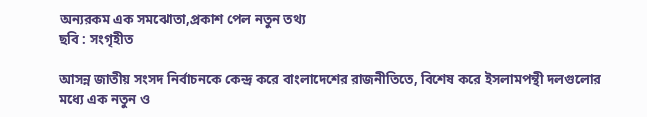অন্যরকম এক সমঝোতা,প্রকাশ পেল নতুন তথ্য
ছবি : সংগৃহীত

আসন্ন জাতীয় সংসদ নির্বাচনকে কেন্দ্র করে বাংলাদেশের রাজনীতিতে, বিশেষ করে ইসলামপন্থী দলগুলোর মধ্যে এক নতুন ও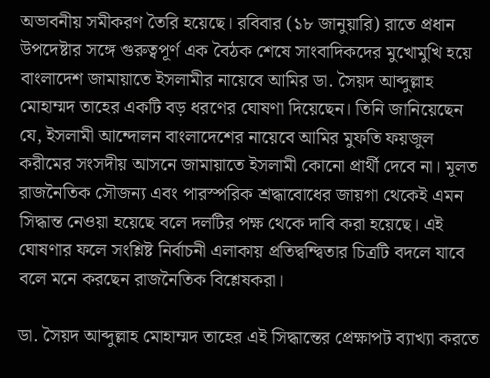অভাবনীয় সমীকরণ তৈরি হয়েছে। রবিবার (১৮ জানুয়ারি) রাতে প্রধান উপদেষ্টার সঙ্গে গুরুত্বপূর্ণ এক বৈঠক শেষে সাংবাদিকদের মুখোমুখি হয়ে বাংলাদেশ জামায়াতে ইসলামীর নায়েবে আমির ডা. সৈয়দ আব্দুল্লাহ মোহাম্মদ তাহের একটি বড় ধরণের ঘোষণা দিয়েছেন। তিনি জানিয়েছেন যে, ইসলামী আন্দোলন বাংলাদেশের নায়েবে আমির মুফতি ফয়জুল করীমের সংসদীয় আসনে জামায়াতে ইসলামী কোনো প্রার্থী দেবে না। মূলত রাজনৈতিক সৌজন্য এবং পারস্পরিক শ্রদ্ধাবোধের জায়গা থেকেই এমন সিদ্ধান্ত নেওয়া হয়েছে বলে দলটির পক্ষ থেকে দাবি করা হয়েছে। এই ঘোষণার ফলে সংশ্লিষ্ট নির্বাচনী এলাকায় প্রতিদ্বন্দ্বিতার চিত্রটি বদলে যাবে বলে মনে করছেন রাজনৈতিক বিশ্লেষকরা।

ডা. সৈয়দ আব্দুল্লাহ মোহাম্মদ তাহের এই সিদ্ধান্তের প্রেক্ষাপট ব্যাখ্যা করতে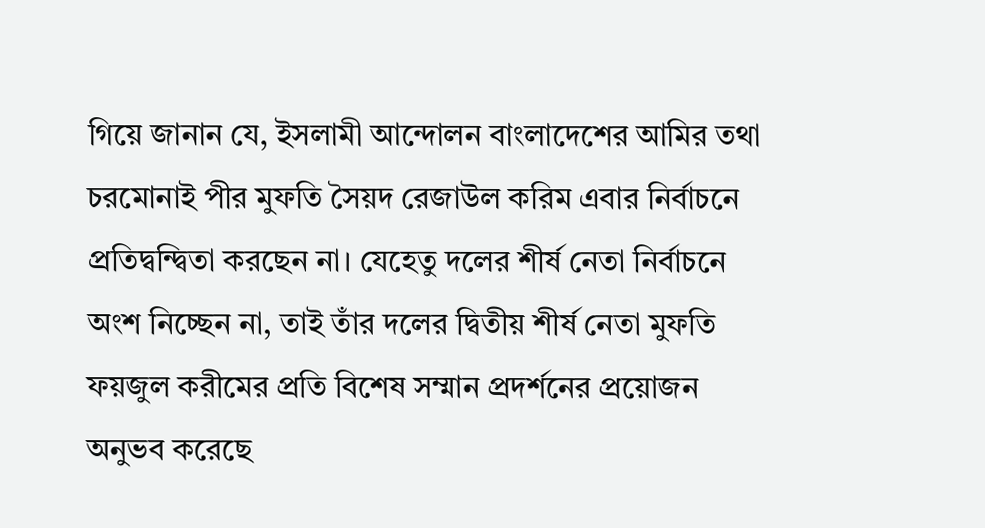গিয়ে জানান যে, ইসলামী আন্দোলন বাংলাদেশের আমির তথা চরমোনাই পীর মুফতি সৈয়দ রেজাউল করিম এবার নির্বাচনে প্রতিদ্বন্দ্বিতা করছেন না। যেহেতু দলের শীর্ষ নেতা নির্বাচনে অংশ নিচ্ছেন না, তাই তাঁর দলের দ্বিতীয় শীর্ষ নেতা মুফতি ফয়জুল করীমের প্রতি বিশেষ সম্মান প্রদর্শনের প্রয়োজন অনুভব করেছে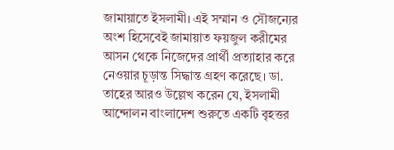জামায়াতে ইসলামী। এই সম্মান ও সৌজন্যের অংশ হিসেবেই জামায়াত ফয়জুল করীমের আসন থেকে নিজেদের প্রার্থী প্রত্যাহার করে নেওয়ার চূড়ান্ত সিদ্ধান্ত গ্রহণ করেছে। ডা. তাহের আরও উল্লেখ করেন যে, ইসলামী আন্দোলন বাংলাদেশ শুরুতে একটি বৃহত্তর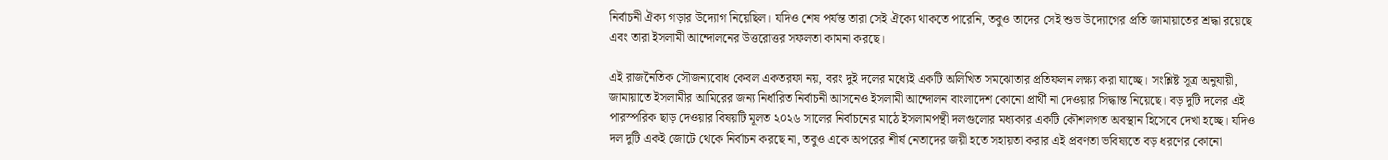নির্বাচনী ঐক্য গড়ার উদ্যোগ নিয়েছিল। যদিও শেষ পর্যন্ত তারা সেই ঐক্যে থাকতে পারেনি, তবুও তাদের সেই শুভ উদ্যোগের প্রতি জামায়াতের শ্রদ্ধা রয়েছে এবং তারা ইসলামী আন্দোলনের উত্তরোত্তর সফলতা কামনা করছে।

এই রাজনৈতিক সৌজন্যবোধ কেবল একতরফা নয়, বরং দুই দলের মধ্যেই একটি অলিখিত সমঝোতার প্রতিফলন লক্ষ্য করা যাচ্ছে। সংশ্লিষ্ট সূত্র অনুযায়ী, জামায়াতে ইসলামীর আমিরের জন্য নির্ধারিত নির্বাচনী আসনেও ইসলামী আন্দোলন বাংলাদেশ কোনো প্রার্থী না দেওয়ার সিদ্ধান্ত নিয়েছে। বড় দুটি দলের এই পারস্পরিক ছাড় দেওয়ার বিষয়টি মূলত ২০২৬ সালের নির্বাচনের মাঠে ইসলামপন্থী দলগুলোর মধ্যকার একটি কৌশলগত অবস্থান হিসেবে দেখা হচ্ছে। যদিও দল দুটি একই জোটে থেকে নির্বাচন করছে না, তবুও একে অপরের শীর্ষ নেতাদের জয়ী হতে সহায়তা করার এই প্রবণতা ভবিষ্যতে বড় ধরণের কোনো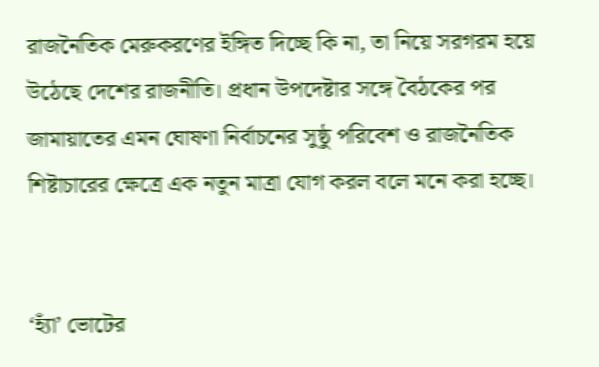রাজনৈতিক মেরুকরণের ইঙ্গিত দিচ্ছে কি না, তা নিয়ে সরগরম হয়ে উঠেছে দেশের রাজনীতি। প্রধান উপদেষ্টার সঙ্গে বৈঠকের পর জামায়াতের এমন ঘোষণা নির্বাচনের সুষ্ঠু পরিবেশ ও রাজনৈতিক শিষ্টাচারের ক্ষেত্রে এক নতুন মাত্রা যোগ করল বলে মনে করা হচ্ছে।


‘হ্যাঁ’ ভোটের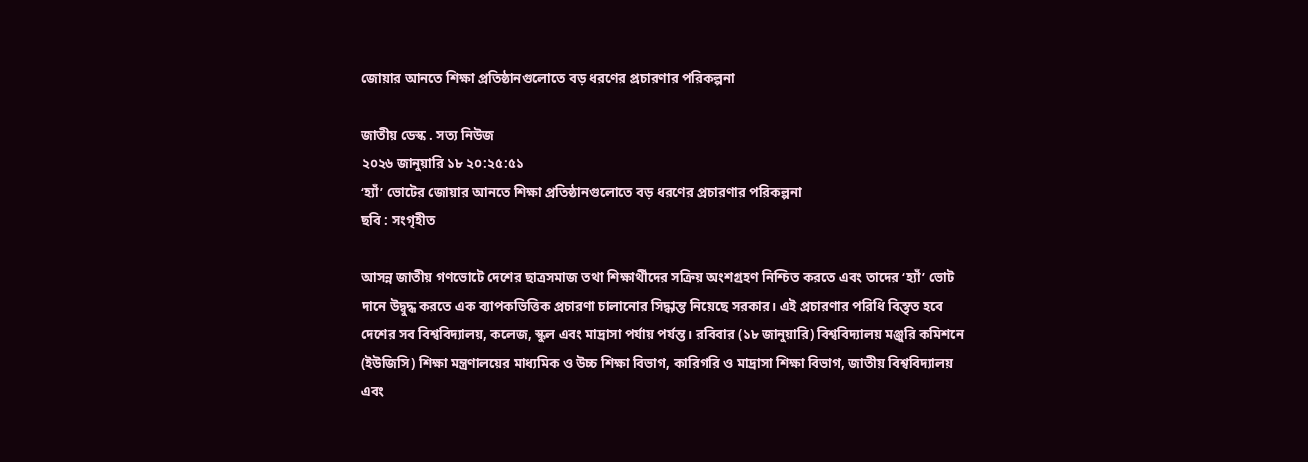জোয়ার আনতে শিক্ষা প্রতিষ্ঠানগুলোতে বড় ধরণের প্রচারণার পরিকল্পনা

জাতীয় ডেস্ক . সত্য নিউজ
২০২৬ জানুয়ারি ১৮ ২০:২৫:৫১
‘হ্যাঁ’ ভোটের জোয়ার আনতে শিক্ষা প্রতিষ্ঠানগুলোতে বড় ধরণের প্রচারণার পরিকল্পনা
ছবি : সংগৃহীত

আসন্ন জাতীয় গণভোটে দেশের ছাত্রসমাজ তথা শিক্ষার্থীদের সক্রিয় অংশগ্রহণ নিশ্চিত করতে এবং তাদের ‘হ্যাঁ’ ভোট দানে উদ্বুদ্ধ করতে এক ব্যাপকভিত্তিক প্রচারণা চালানোর সিদ্ধান্ত নিয়েছে সরকার। এই প্রচারণার পরিধি বিস্তৃত হবে দেশের সব বিশ্ববিদ্যালয়, কলেজ, স্কুল এবং মাদ্রাসা পর্যায় পর্যন্ত। রবিবার (১৮ জানুয়ারি) বিশ্ববিদ্যালয় মঞ্জুরি কমিশনে (ইউজিসি) শিক্ষা মন্ত্রণালয়ের মাধ্যমিক ও উচ্চ শিক্ষা বিভাগ, কারিগরি ও মাদ্রাসা শিক্ষা বিভাগ, জাতীয় বিশ্ববিদ্যালয় এবং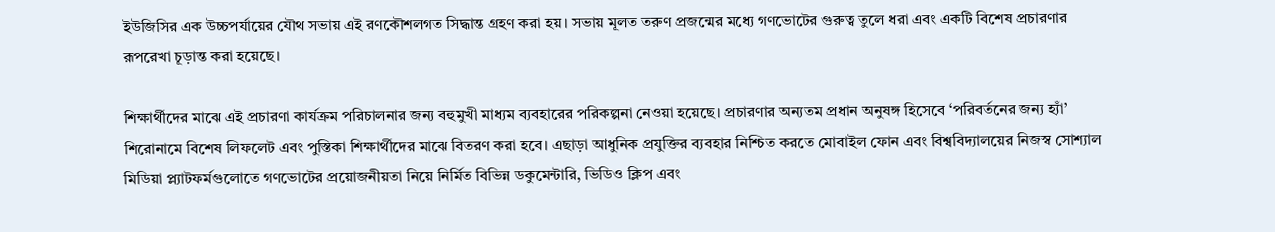ইউজিসির এক উচ্চপর্যায়ের যৌথ সভায় এই রণকৌশলগত সিদ্ধান্ত গ্রহণ করা হয়। সভায় মূলত তরুণ প্রজন্মের মধ্যে গণভোটের গুরুত্ব তুলে ধরা এবং একটি বিশেষ প্রচারণার রূপরেখা চূড়ান্ত করা হয়েছে।

শিক্ষার্থীদের মাঝে এই প্রচারণা কার্যক্রম পরিচালনার জন্য বহুমুখী মাধ্যম ব্যবহারের পরিকল্পনা নেওয়া হয়েছে। প্রচারণার অন্যতম প্রধান অনুষঙ্গ হিসেবে ‘পরিবর্তনের জন্য হ্যাঁ’ শিরোনামে বিশেষ লিফলেট এবং পুস্তিকা শিক্ষার্থীদের মাঝে বিতরণ করা হবে। এছাড়া আধুনিক প্রযুক্তির ব্যবহার নিশ্চিত করতে মোবাইল ফোন এবং বিশ্ববিদ্যালয়ের নিজস্ব সোশ্যাল মিডিয়া প্ল্যাটফর্মগুলোতে গণভোটের প্রয়োজনীয়তা নিয়ে নির্মিত বিভিন্ন ডকুমেন্টারি, ভিডিও ক্লিপ এবং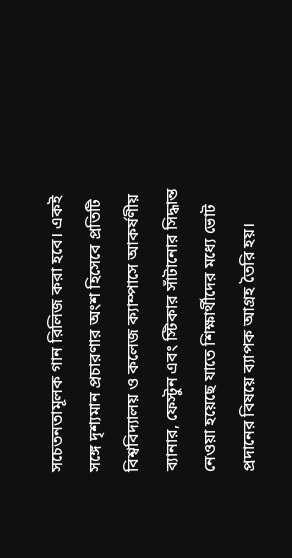সচেতনতামূলক গান রিলিজ করা হবে। একই সঙ্গে দৃশ্যমান প্রচারণার অংশ হিসেবে প্রতিটি বিশ্ববিদ্যালয় ও কলেজ ক্যাম্পাসে আকর্ষণীয় ব্যানার, ফেস্টুন এবং স্টিকার সাঁটানোর সিদ্ধান্ত নেওয়া হয়েছে যাতে শিক্ষার্থীদের মধ্যে ভোট প্রদানের বিষয়ে ব্যাপক আগ্রহ তৈরি হয়।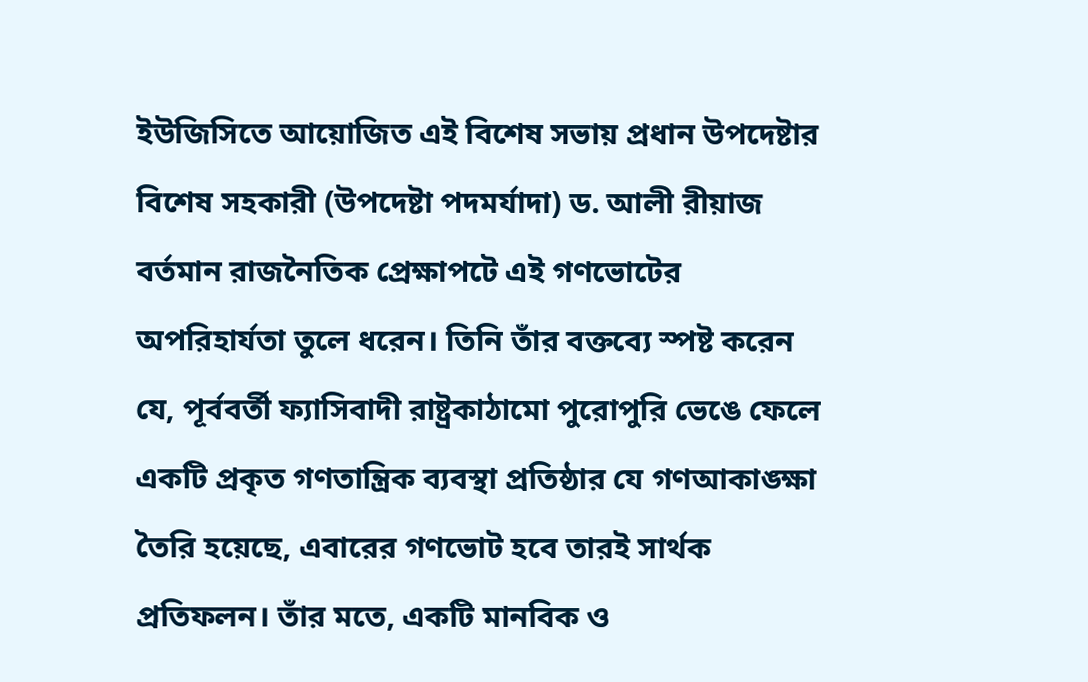ইউজিসিতে আয়োজিত এই বিশেষ সভায় প্রধান উপদেষ্টার বিশেষ সহকারী (উপদেষ্টা পদমর্যাদা) ড. আলী রীয়াজ বর্তমান রাজনৈতিক প্রেক্ষাপটে এই গণভোটের অপরিহার্যতা তুলে ধরেন। তিনি তাঁর বক্তব্যে স্পষ্ট করেন যে, পূর্ববর্তী ফ্যাসিবাদী রাষ্ট্রকাঠামো পুরোপুরি ভেঙে ফেলে একটি প্রকৃত গণতান্ত্রিক ব্যবস্থা প্রতিষ্ঠার যে গণআকাঙ্ক্ষা তৈরি হয়েছে, এবারের গণভোট হবে তারই সার্থক প্রতিফলন। তাঁর মতে, একটি মানবিক ও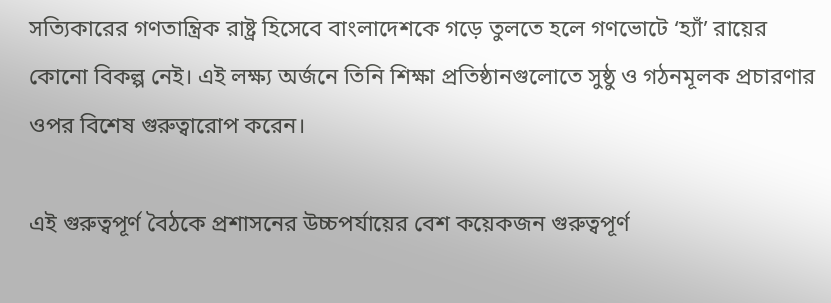সত্যিকারের গণতান্ত্রিক রাষ্ট্র হিসেবে বাংলাদেশকে গড়ে তুলতে হলে গণভোটে ‘হ্যাঁ’ রায়ের কোনো বিকল্প নেই। এই লক্ষ্য অর্জনে তিনি শিক্ষা প্রতিষ্ঠানগুলোতে সুষ্ঠু ও গঠনমূলক প্রচারণার ওপর বিশেষ গুরুত্বারোপ করেন।

এই গুরুত্বপূর্ণ বৈঠকে প্রশাসনের উচ্চপর্যায়ের বেশ কয়েকজন গুরুত্বপূর্ণ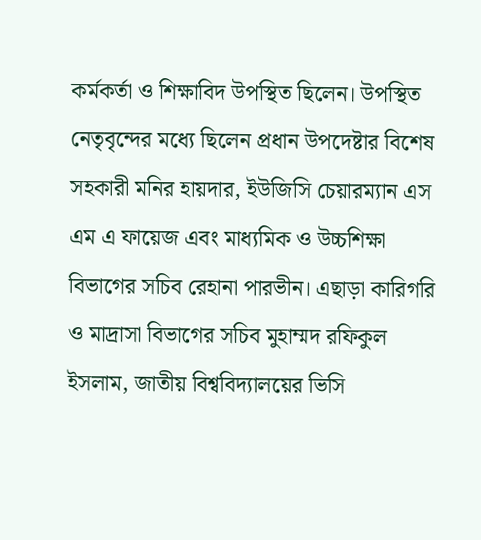কর্মকর্তা ও শিক্ষাবিদ উপস্থিত ছিলেন। উপস্থিত নেতৃবৃন্দের মধ্যে ছিলেন প্রধান উপদেষ্টার বিশেষ সহকারী মনির হায়দার, ইউজিসি চেয়ারম্যান এস এম এ ফায়েজ এবং মাধ্যমিক ও উচ্চশিক্ষা বিভাগের সচিব রেহানা পারভীন। এছাড়া কারিগরি ও মাদ্রাসা বিভাগের সচিব মুহাম্মদ রফিকুল ইসলাম, জাতীয় বিশ্ববিদ্যালয়ের ভিসি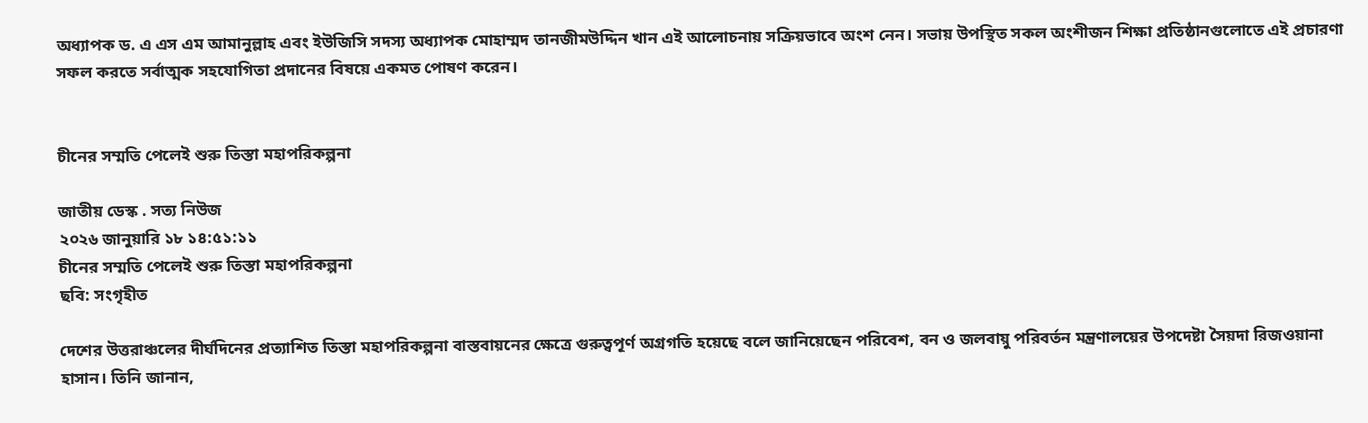অধ্যাপক ড. এ এস এম আমানুল্লাহ এবং ইউজিসি সদস্য অধ্যাপক মোহাম্মদ তানজীমউদ্দিন খান এই আলোচনায় সক্রিয়ভাবে অংশ নেন। সভায় উপস্থিত সকল অংশীজন শিক্ষা প্রতিষ্ঠানগুলোতে এই প্রচারণা সফল করতে সর্বাত্মক সহযোগিতা প্রদানের বিষয়ে একমত পোষণ করেন।


চীনের সম্মতি পেলেই শুরু তিস্তা মহাপরিকল্পনা

জাতীয় ডেস্ক . সত্য নিউজ
২০২৬ জানুয়ারি ১৮ ১৪:৫১:১১
চীনের সম্মতি পেলেই শুরু তিস্তা মহাপরিকল্পনা
ছবি: সংগৃহীত

দেশের উত্তরাঞ্চলের দীর্ঘদিনের প্রত্যাশিত তিস্তা মহাপরিকল্পনা বাস্তবায়নের ক্ষেত্রে গুরুত্বপূর্ণ অগ্রগতি হয়েছে বলে জানিয়েছেন পরিবেশ, বন ও জলবায়ু পরিবর্তন মন্ত্রণালয়ের উপদেষ্টা সৈয়দা রিজওয়ানা হাসান। তিনি জানান,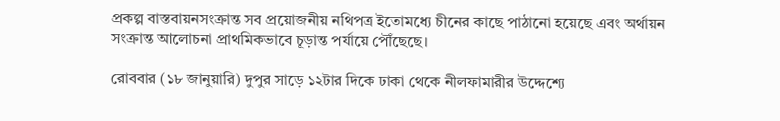প্রকল্প বাস্তবায়নসংক্রান্ত সব প্রয়োজনীয় নথিপত্র ইতোমধ্যে চীনের কাছে পাঠানো হয়েছে এবং অর্থায়ন সংক্রান্ত আলোচনা প্রাথমিকভাবে চূড়ান্ত পর্যায়ে পৌঁছেছে।

রোববার (১৮ জানুয়ারি) দুপুর সাড়ে ১২টার দিকে ঢাকা থেকে নীলফামারীর উদ্দেশ্যে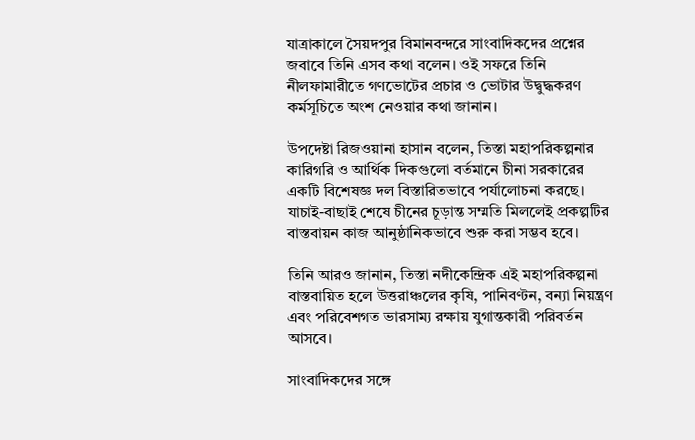যাত্রাকালে সৈয়দপুর বিমানবন্দরে সাংবাদিকদের প্রশ্নের জবাবে তিনি এসব কথা বলেন। ওই সফরে তিনি নীলফামারীতে গণভোটের প্রচার ও ভোটার উদ্বুদ্ধকরণ কর্মসূচিতে অংশ নেওয়ার কথা জানান।

উপদেষ্টা রিজওয়ানা হাসান বলেন, তিস্তা মহাপরিকল্পনার কারিগরি ও আর্থিক দিকগুলো বর্তমানে চীনা সরকারের একটি বিশেষজ্ঞ দল বিস্তারিতভাবে পর্যালোচনা করছে। যাচাই-বাছাই শেষে চীনের চূড়ান্ত সম্মতি মিললেই প্রকল্পটির বাস্তবায়ন কাজ আনুষ্ঠানিকভাবে শুরু করা সম্ভব হবে।

তিনি আরও জানান, তিস্তা নদীকেন্দ্রিক এই মহাপরিকল্পনা বাস্তবায়িত হলে উত্তরাঞ্চলের কৃষি, পানিবণ্টন, বন্যা নিয়ন্ত্রণ এবং পরিবেশগত ভারসাম্য রক্ষায় যুগান্তকারী পরিবর্তন আসবে।

সাংবাদিকদের সঙ্গে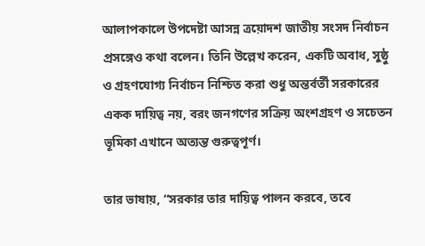আলাপকালে উপদেষ্টা আসন্ন ত্রয়োদশ জাতীয় সংসদ নির্বাচন প্রসঙ্গেও কথা বলেন। তিনি উল্লেখ করেন, একটি অবাধ, সুষ্ঠু ও গ্রহণযোগ্য নির্বাচন নিশ্চিত করা শুধু অন্তর্বর্তী সরকারের একক দায়িত্ব নয়, বরং জনগণের সক্রিয় অংশগ্রহণ ও সচেতন ভূমিকা এখানে অত্যন্ত গুরুত্বপূর্ণ।

তার ভাষায়, “সরকার তার দায়িত্ব পালন করবে, তবে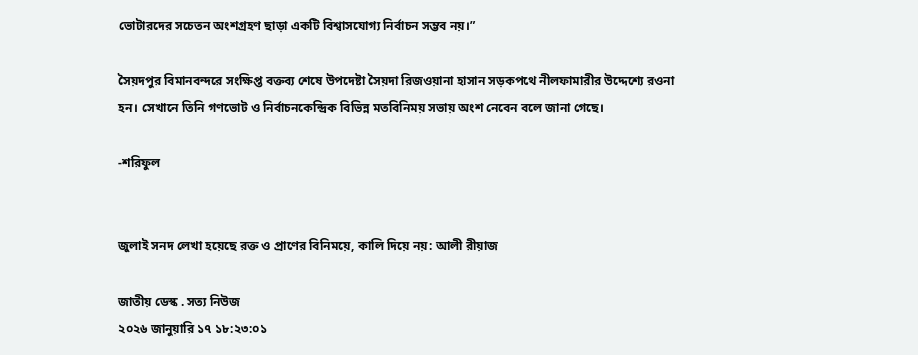ভোটারদের সচেতন অংশগ্রহণ ছাড়া একটি বিশ্বাসযোগ্য নির্বাচন সম্ভব নয়।”

সৈয়দপুর বিমানবন্দরে সংক্ষিপ্ত বক্তব্য শেষে উপদেষ্টা সৈয়দা রিজওয়ানা হাসান সড়কপথে নীলফামারীর উদ্দেশ্যে রওনা হন। সেখানে তিনি গণভোট ও নির্বাচনকেন্দ্রিক বিভিন্ন মতবিনিময় সভায় অংশ নেবেন বলে জানা গেছে।

-শরিফুল


জুলাই সনদ লেখা হয়েছে রক্ত ও প্রাণের বিনিময়ে, কালি দিয়ে নয়: আলী রীয়াজ

জাতীয় ডেস্ক . সত্য নিউজ
২০২৬ জানুয়ারি ১৭ ১৮:২৩:০১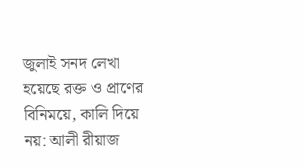জুলাই সনদ লেখা হয়েছে রক্ত ও প্রাণের বিনিময়ে, কালি দিয়ে নয়: আলী রীয়াজ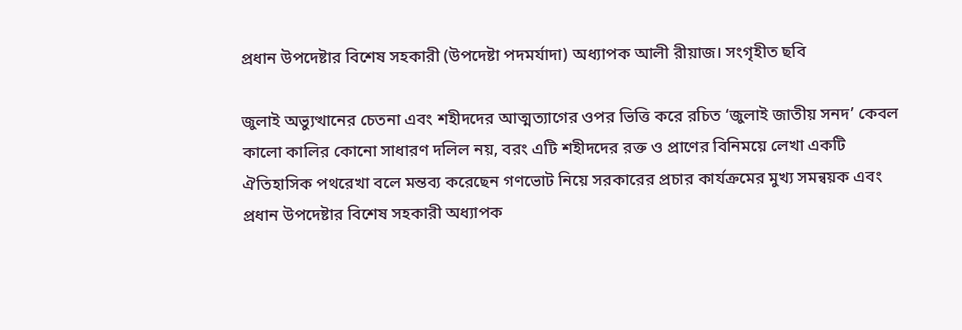প্রধান উপদেষ্টার বিশেষ সহকারী (উপদেষ্টা পদমর্যাদা) অধ্যাপক আলী রীয়াজ। সংগৃহীত ছবি

জুলাই অভ্যুত্থানের চেতনা এবং শহীদদের আত্মত্যাগের ওপর ভিত্তি করে রচিত ‘জুলাই জাতীয় সনদ’ কেবল কালো কালির কোনো সাধারণ দলিল নয়, বরং এটি শহীদদের রক্ত ও প্রাণের বিনিময়ে লেখা একটি ঐতিহাসিক পথরেখা বলে মন্তব্য করেছেন গণভোট নিয়ে সরকারের প্রচার কার্যক্রমের মুখ্য সমন্বয়ক এবং প্রধান উপদেষ্টার বিশেষ সহকারী অধ্যাপক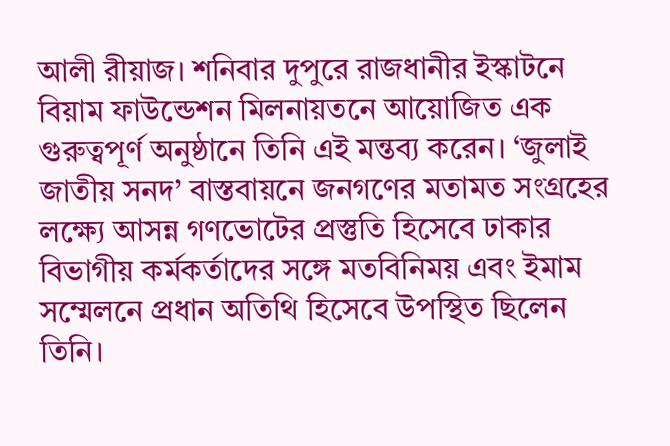আলী রীয়াজ। শনিবার দুপুরে রাজধানীর ইস্কাটনে বিয়াম ফাউন্ডেশন মিলনায়তনে আয়োজিত এক গুরুত্বপূর্ণ অনুষ্ঠানে তিনি এই মন্তব্য করেন। ‘জুলাই জাতীয় সনদ’ বাস্তবায়নে জনগণের মতামত সংগ্রহের লক্ষ্যে আসন্ন গণভোটের প্রস্তুতি হিসেবে ঢাকার বিভাগীয় কর্মকর্তাদের সঙ্গে মতবিনিময় এবং ইমাম সম্মেলনে প্রধান অতিথি হিসেবে উপস্থিত ছিলেন তিনি।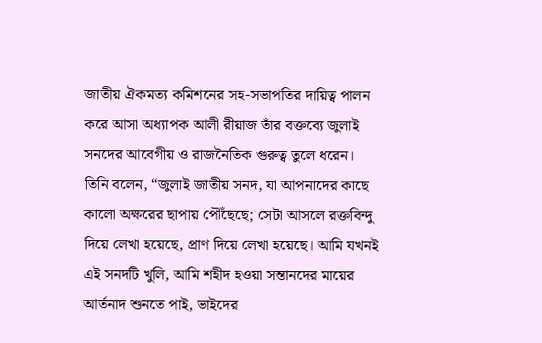জাতীয় ঐকমত্য কমিশনের সহ-সভাপতির দায়িত্ব পালন করে আসা অধ্যাপক আলী রীয়াজ তাঁর বক্তব্যে জুলাই সনদের আবেগীয় ও রাজনৈতিক গুরুত্ব তুলে ধরেন। তিনি বলেন, “জুলাই জাতীয় সনদ, যা আপনাদের কাছে কালো অক্ষরের ছাপায় পৌঁছেছে; সেটা আসলে রক্তবিন্দু দিয়ে লেখা হয়েছে, প্রাণ দিয়ে লেখা হয়েছে। আমি যখনই এই সনদটি খুলি, আমি শহীদ হওয়া সন্তানদের মায়ের আর্তনাদ শুনতে পাই, ভাইদের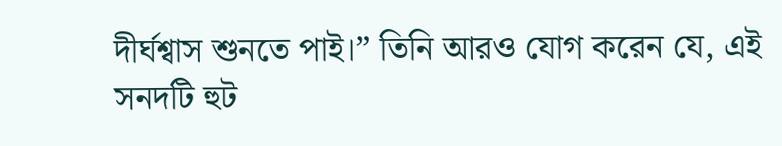দীর্ঘশ্বাস শুনতে পাই।” তিনি আরও যোগ করেন যে, এই সনদটি হুট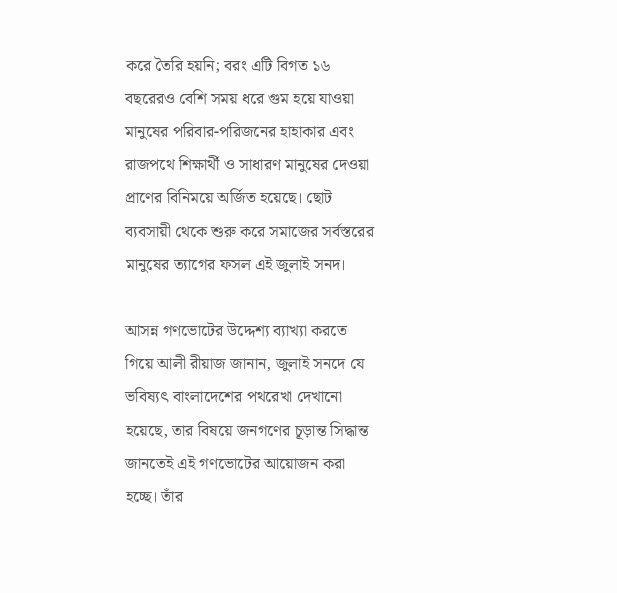করে তৈরি হয়নি; বরং এটি বিগত ১৬ বছরেরও বেশি সময় ধরে গুম হয়ে যাওয়া মানুষের পরিবার-পরিজনের হাহাকার এবং রাজপথে শিক্ষার্থী ও সাধারণ মানুষের দেওয়া প্রাণের বিনিময়ে অর্জিত হয়েছে। ছোট ব্যবসায়ী থেকে শুরু করে সমাজের সর্বস্তরের মানুষের ত্যাগের ফসল এই জুলাই সনদ।

আসন্ন গণভোটের উদ্দেশ্য ব্যাখ্যা করতে গিয়ে আলী রীয়াজ জানান, জুলাই সনদে যে ভবিষ্যৎ বাংলাদেশের পথরেখা দেখানো হয়েছে, তার বিষয়ে জনগণের চূড়ান্ত সিদ্ধান্ত জানতেই এই গণভোটের আয়োজন করা হচ্ছে। তাঁর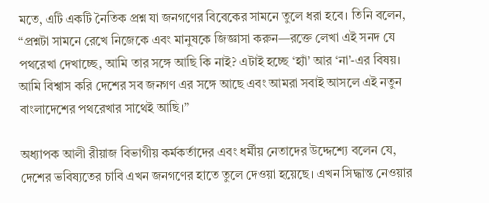মতে, এটি একটি নৈতিক প্রশ্ন যা জনগণের বিবেকের সামনে তুলে ধরা হবে। তিনি বলেন, “প্রশ্নটা সামনে রেখে নিজেকে এবং মানুষকে জিজ্ঞাসা করুন—রক্তে লেখা এই সনদ যে পথরেখা দেখাচ্ছে, আমি তার সঙ্গে আছি কি নাই? এটাই হচ্ছে ‘হ্যাঁ’ আর ‘না’-এর বিষয়। আমি বিশ্বাস করি দেশের সব জনগণ এর সঙ্গে আছে এবং আমরা সবাই আসলে এই নতুন বাংলাদেশের পথরেখার সাথেই আছি।”

অধ্যাপক আলী রীয়াজ বিভাগীয় কর্মকর্তাদের এবং ধর্মীয় নেতাদের উদ্দেশ্যে বলেন যে, দেশের ভবিষ্যতের চাবি এখন জনগণের হাতে তুলে দেওয়া হয়েছে। এখন সিদ্ধান্ত নেওয়ার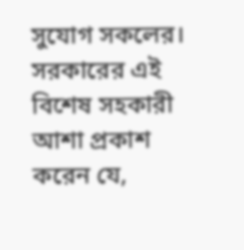সুযোগ সকলের। সরকারের এই বিশেষ সহকারী আশা প্রকাশ করেন যে,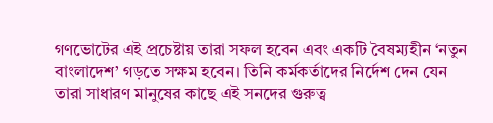গণভোটের এই প্রচেষ্টায় তারা সফল হবেন এবং একটি বৈষম্যহীন ‘নতুন বাংলাদেশ’ গড়তে সক্ষম হবেন। তিনি কর্মকর্তাদের নির্দেশ দেন যেন তারা সাধারণ মানুষের কাছে এই সনদের গুরুত্ব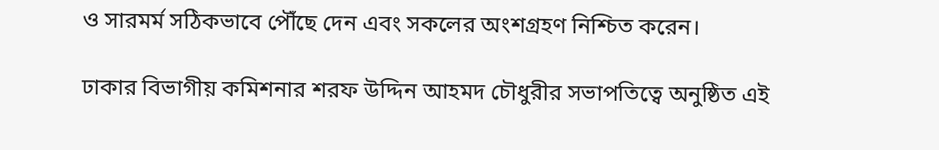ও সারমর্ম সঠিকভাবে পৌঁছে দেন এবং সকলের অংশগ্রহণ নিশ্চিত করেন।

ঢাকার বিভাগীয় কমিশনার শরফ উদ্দিন আহমদ চৌধুরীর সভাপতিত্বে অনুষ্ঠিত এই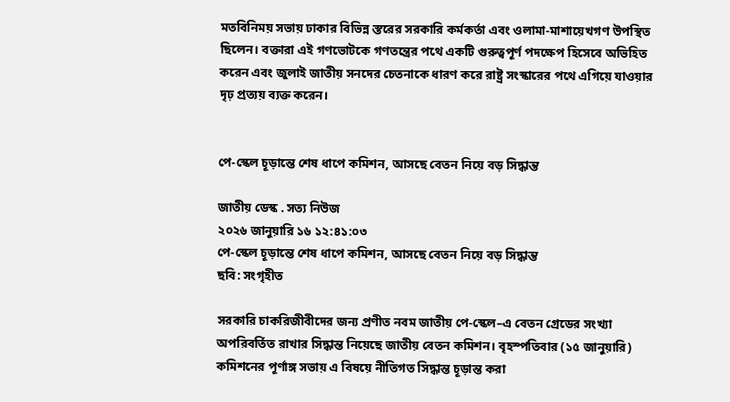মতবিনিময় সভায় ঢাকার বিভিন্ন স্তরের সরকারি কর্মকর্তা এবং ওলামা-মাশায়েখগণ উপস্থিত ছিলেন। বক্তারা এই গণভোটকে গণতন্ত্রের পথে একটি গুরুত্বপূর্ণ পদক্ষেপ হিসেবে অভিহিত করেন এবং জুলাই জাতীয় সনদের চেতনাকে ধারণ করে রাষ্ট্র সংস্কারের পথে এগিয়ে যাওয়ার দৃঢ় প্রত্যয় ব্যক্ত করেন।


পে-স্কেল চূড়ান্তে শেষ ধাপে কমিশন, আসছে বেতন নিয়ে বড় সিদ্ধান্ত

জাতীয় ডেস্ক . সত্য নিউজ
২০২৬ জানুয়ারি ১৬ ১২:৪১:০৩
পে-স্কেল চূড়ান্তে শেষ ধাপে কমিশন, আসছে বেতন নিয়ে বড় সিদ্ধান্ত
ছবি: সংগৃহীত

সরকারি চাকরিজীবীদের জন্য প্রণীত নবম জাতীয় পে-স্কেল–এ বেতন গ্রেডের সংখ্যা অপরিবর্তিত রাখার সিদ্ধান্ত নিয়েছে জাতীয় বেতন কমিশন। বৃহস্পতিবার (১৫ জানুয়ারি) কমিশনের পূর্ণাঙ্গ সভায় এ বিষয়ে নীতিগত সিদ্ধান্ত চূড়ান্ত করা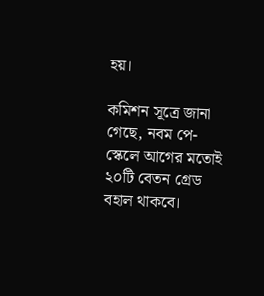হয়।

কমিশন সূত্রে জানা গেছে, নবম পে-স্কেলে আগের মতোই ২০টি বেতন গ্রেড বহাল থাকবে।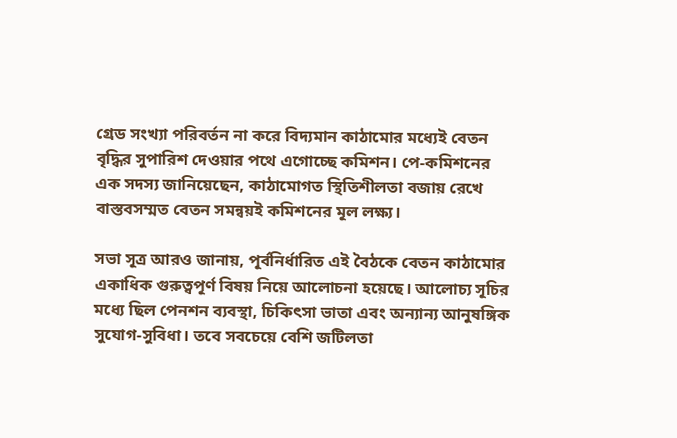গ্রেড সংখ্যা পরিবর্তন না করে বিদ্যমান কাঠামোর মধ্যেই বেতন বৃদ্ধির সুপারিশ দেওয়ার পথে এগোচ্ছে কমিশন। পে-কমিশনের এক সদস্য জানিয়েছেন, কাঠামোগত স্থিতিশীলতা বজায় রেখে বাস্তবসম্মত বেতন সমন্বয়ই কমিশনের মূল লক্ষ্য।

সভা সূত্র আরও জানায়, পূর্বনির্ধারিত এই বৈঠকে বেতন কাঠামোর একাধিক গুরুত্বপূর্ণ বিষয় নিয়ে আলোচনা হয়েছে। আলোচ্য সূচির মধ্যে ছিল পেনশন ব্যবস্থা, চিকিৎসা ভাতা এবং অন্যান্য আনুষঙ্গিক সুযোগ-সুবিধা। তবে সবচেয়ে বেশি জটিলতা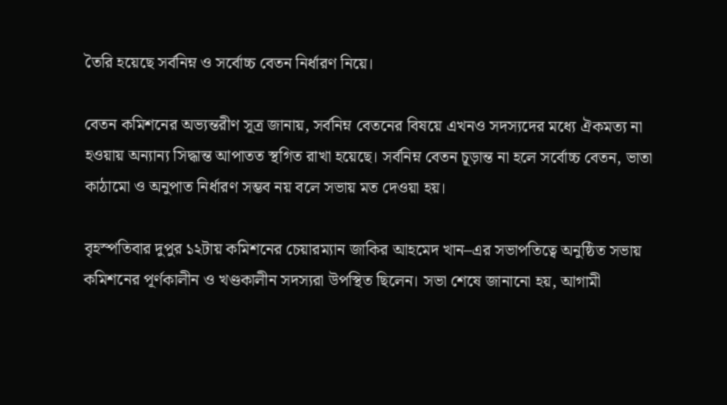তৈরি হয়েছে সর্বনিম্ন ও সর্বোচ্চ বেতন নির্ধারণ নিয়ে।

বেতন কমিশনের অভ্যন্তরীণ সূত্র জানায়, সর্বনিম্ন বেতনের বিষয়ে এখনও সদস্যদের মধ্যে ঐকমত্য না হওয়ায় অন্যান্য সিদ্ধান্ত আপাতত স্থগিত রাখা হয়েছে। সর্বনিম্ন বেতন চূড়ান্ত না হলে সর্বোচ্চ বেতন, ভাতা কাঠামো ও অনুপাত নির্ধারণ সম্ভব নয় বলে সভায় মত দেওয়া হয়।

বৃহস্পতিবার দুপুর ১২টায় কমিশনের চেয়ারম্যান জাকির আহমেদ খান–এর সভাপতিত্বে অনুষ্ঠিত সভায় কমিশনের পূর্ণকালীন ও খণ্ডকালীন সদস্যরা উপস্থিত ছিলেন। সভা শেষে জানানো হয়, আগামী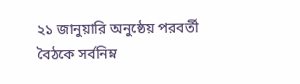২১ জানুয়ারি অনুষ্ঠেয় পরবর্তী বৈঠকে সর্বনিম্ন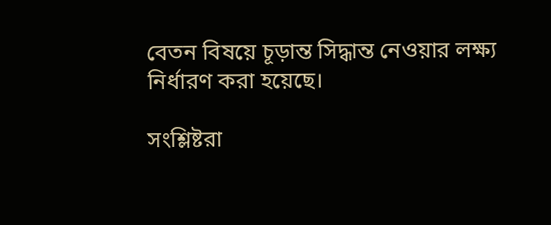বেতন বিষয়ে চূড়ান্ত সিদ্ধান্ত নেওয়ার লক্ষ্য নির্ধারণ করা হয়েছে।

সংশ্লিষ্টরা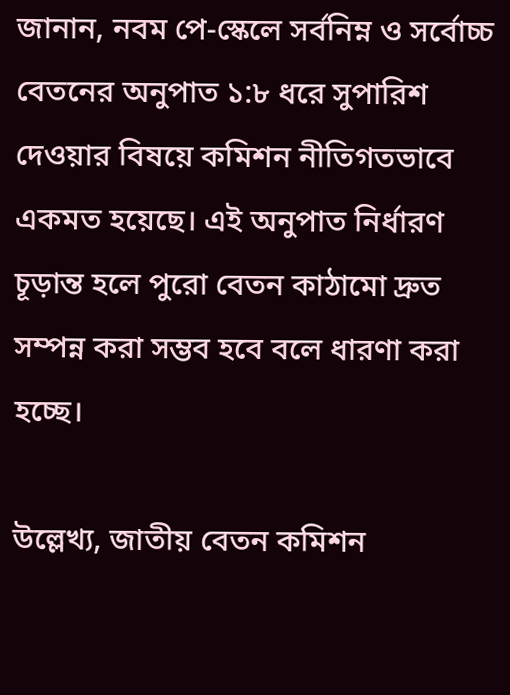জানান, নবম পে-স্কেলে সর্বনিম্ন ও সর্বোচ্চ বেতনের অনুপাত ১:৮ ধরে সুপারিশ দেওয়ার বিষয়ে কমিশন নীতিগতভাবে একমত হয়েছে। এই অনুপাত নির্ধারণ চূড়ান্ত হলে পুরো বেতন কাঠামো দ্রুত সম্পন্ন করা সম্ভব হবে বলে ধারণা করা হচ্ছে।

উল্লেখ্য, জাতীয় বেতন কমিশন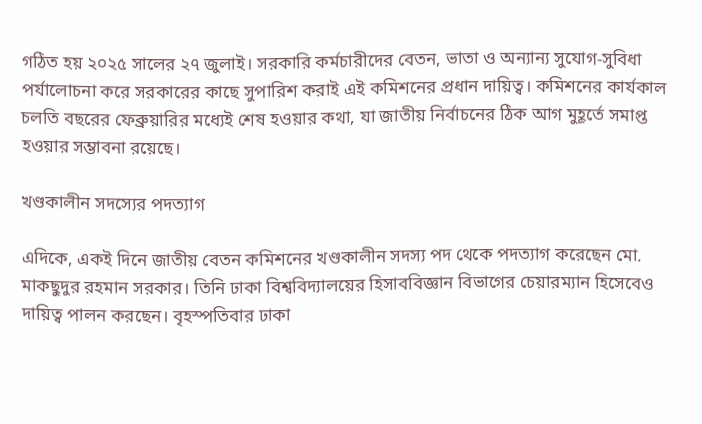গঠিত হয় ২০২৫ সালের ২৭ জুলাই। সরকারি কর্মচারীদের বেতন, ভাতা ও অন্যান্য সুযোগ-সুবিধা পর্যালোচনা করে সরকারের কাছে সুপারিশ করাই এই কমিশনের প্রধান দায়িত্ব। কমিশনের কার্যকাল চলতি বছরের ফেব্রুয়ারির মধ্যেই শেষ হওয়ার কথা, যা জাতীয় নির্বাচনের ঠিক আগ মুহূর্তে সমাপ্ত হওয়ার সম্ভাবনা রয়েছে।

খণ্ডকালীন সদস্যের পদত্যাগ

এদিকে, একই দিনে জাতীয় বেতন কমিশনের খণ্ডকালীন সদস্য পদ থেকে পদত্যাগ করেছেন মো. মাকছুদুর রহমান সরকার। তিনি ঢাকা বিশ্ববিদ্যালয়ের হিসাববিজ্ঞান বিভাগের চেয়ারম্যান হিসেবেও দায়িত্ব পালন করছেন। বৃহস্পতিবার ঢাকা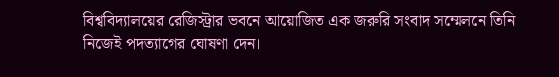বিশ্ববিদ্যালয়ের রেজিস্ট্রার ভবনে আয়োজিত এক জরুরি সংবাদ সম্মেলনে তিনি নিজেই পদত্যাগের ঘোষণা দেন।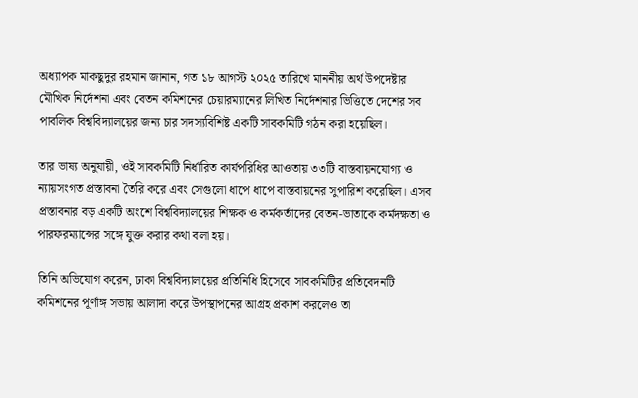অধ্যাপক মাকছুদুর রহমান জানান, গত ১৮ আগস্ট ২০২৫ তারিখে মাননীয় অর্থ উপদেষ্টার মৌখিক নির্দেশনা এবং বেতন কমিশনের চেয়ারম্যানের লিখিত নির্দেশনার ভিত্তিতে দেশের সব পাবলিক বিশ্ববিদ্যালয়ের জন্য চার সদস্যবিশিষ্ট একটি সাবকমিটি গঠন করা হয়েছিল।

তার ভাষ্য অনুযায়ী, ওই সাবকমিটি নির্ধারিত কার্যপরিধির আওতায় ৩৩টি বাস্তবায়নযোগ্য ও ন্যায়সংগত প্রস্তাবনা তৈরি করে এবং সেগুলো ধাপে ধাপে বাস্তবায়নের সুপারিশ করেছিল। এসব প্রস্তাবনার বড় একটি অংশে বিশ্ববিদ্যালয়ের শিক্ষক ও কর্মকর্তাদের বেতন-ভাতাকে কর্মদক্ষতা ও পারফরম্যান্সের সঙ্গে যুক্ত করার কথা বলা হয়।

তিনি অভিযোগ করেন, ঢাকা বিশ্ববিদ্যালয়ের প্রতিনিধি হিসেবে সাবকমিটির প্রতিবেদনটি কমিশনের পূর্ণাঙ্গ সভায় আলাদা করে উপস্থাপনের আগ্রহ প্রকাশ করলেও তা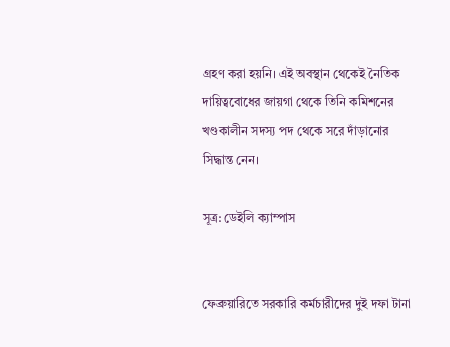গ্রহণ করা হয়নি। এই অবস্থান থেকেই নৈতিক দায়িত্ববোধের জায়গা থেকে তিনি কমিশনের খণ্ডকালীন সদস্য পদ থেকে সরে দাঁড়ানোর সিদ্ধান্ত নেন।

সূত্র: ডেইলি ক্যাম্পাস


ফেব্রুয়ারিতে সরকারি কর্মচারীদের দুই দফা টানা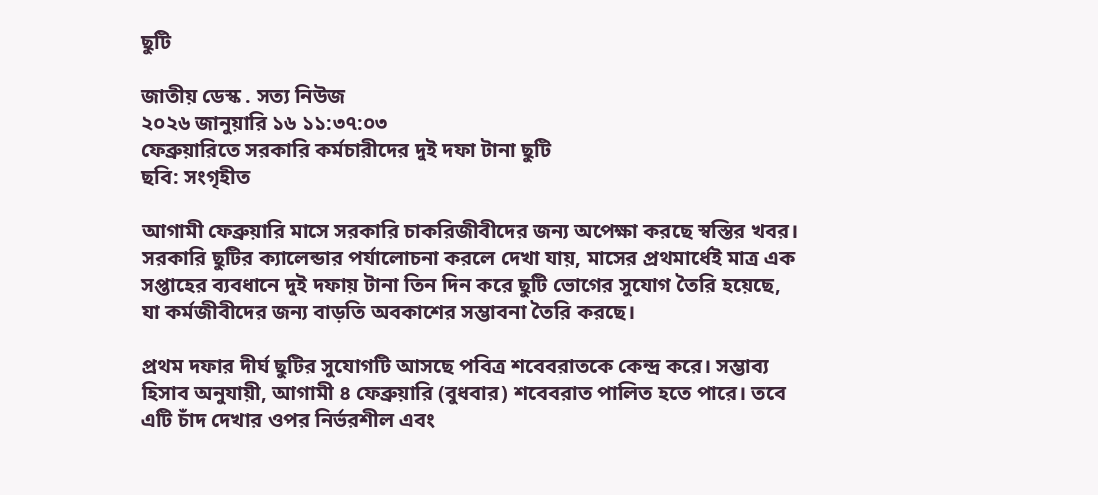ছুটি

জাতীয় ডেস্ক . সত্য নিউজ
২০২৬ জানুয়ারি ১৬ ১১:৩৭:০৩
ফেব্রুয়ারিতে সরকারি কর্মচারীদের দুই দফা টানা ছুটি
ছবি: সংগৃহীত

আগামী ফেব্রুয়ারি মাসে সরকারি চাকরিজীবীদের জন্য অপেক্ষা করছে স্বস্তির খবর। সরকারি ছুটির ক্যালেন্ডার পর্যালোচনা করলে দেখা যায়, মাসের প্রথমার্ধেই মাত্র এক সপ্তাহের ব্যবধানে দুই দফায় টানা তিন দিন করে ছুটি ভোগের সুযোগ তৈরি হয়েছে, যা কর্মজীবীদের জন্য বাড়তি অবকাশের সম্ভাবনা তৈরি করছে।

প্রথম দফার দীর্ঘ ছুটির সুযোগটি আসছে পবিত্র শবেবরাতকে কেন্দ্র করে। সম্ভাব্য হিসাব অনুযায়ী, আগামী ৪ ফেব্রুয়ারি (বুধবার) শবেবরাত পালিত হতে পারে। তবে এটি চাঁদ দেখার ওপর নির্ভরশীল এবং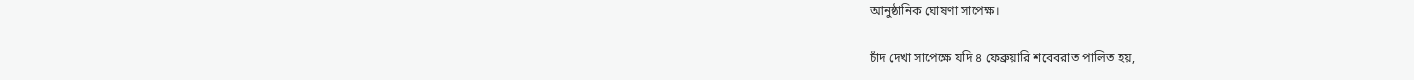আনুষ্ঠানিক ঘোষণা সাপেক্ষ।

চাঁদ দেখা সাপেক্ষে যদি ৪ ফেব্রুয়ারি শবেবরাত পালিত হয়,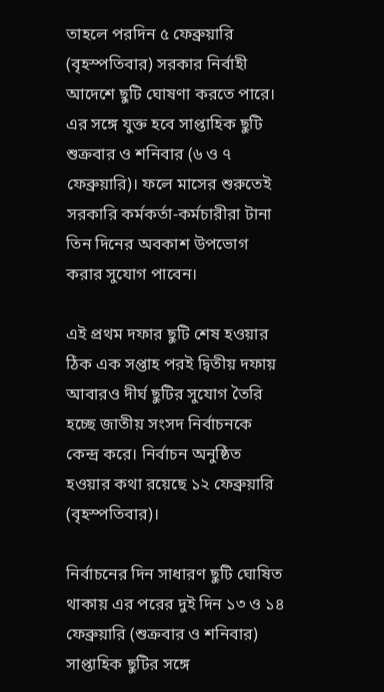তাহলে পরদিন ৫ ফেব্রুয়ারি (বৃহস্পতিবার) সরকার নির্বাহী আদেশে ছুটি ঘোষণা করতে পারে। এর সঙ্গে যুক্ত হবে সাপ্তাহিক ছুটি শুক্রবার ও শনিবার (৬ ও ৭ ফেব্রুয়ারি)। ফলে মাসের শুরুতেই সরকারি কর্মকর্তা-কর্মচারীরা টানা তিন দিনের অবকাশ উপভোগ করার সুযোগ পাবেন।

এই প্রথম দফার ছুটি শেষ হওয়ার ঠিক এক সপ্তাহ পরই দ্বিতীয় দফায় আবারও দীর্ঘ ছুটির সুযোগ তৈরি হচ্ছে জাতীয় সংসদ নির্বাচনকে কেন্দ্র করে। নির্বাচন অনুষ্ঠিত হওয়ার কথা রয়েছে ১২ ফেব্রুয়ারি (বৃহস্পতিবার)।

নির্বাচনের দিন সাধারণ ছুটি ঘোষিত থাকায় এর পরের দুই দিন ১৩ ও ১৪ ফেব্রুয়ারি (শুক্রবার ও শনিবার) সাপ্তাহিক ছুটির সঙ্গে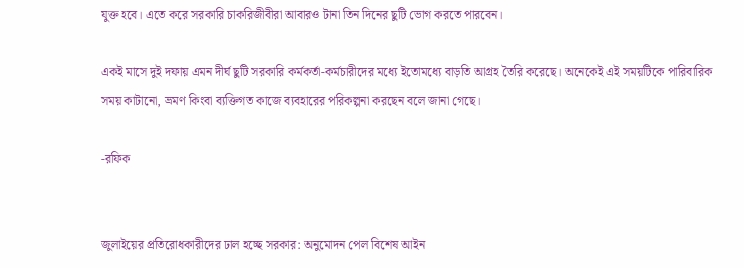যুক্ত হবে। এতে করে সরকারি চাকরিজীবীরা আবারও টানা তিন দিনের ছুটি ভোগ করতে পারবেন।

একই মাসে দুই দফায় এমন দীর্ঘ ছুটি সরকারি কর্মকর্তা-কর্মচারীদের মধ্যে ইতোমধ্যে বাড়তি আগ্রহ তৈরি করেছে। অনেকেই এই সময়টিকে পারিবারিক সময় কাটানো, ভ্রমণ কিংবা ব্যক্তিগত কাজে ব্যবহারের পরিকল্পনা করছেন বলে জানা গেছে।

-রফিক


জুলাইয়ের প্রতিরোধকারীদের ঢাল হচ্ছে সরকার: অনুমোদন পেল বিশেষ আইন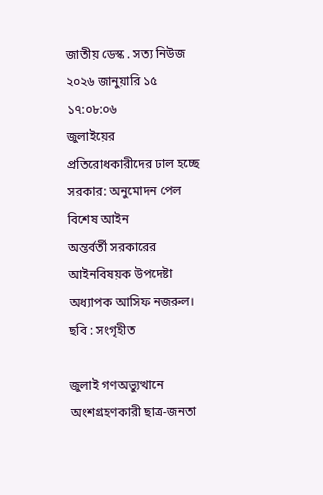জাতীয় ডেস্ক . সত্য নিউজ
২০২৬ জানুয়ারি ১৫ ১৭:০৮:০৬
জুলাইয়ের প্রতিরোধকারীদের ঢাল হচ্ছে সরকার: অনুমোদন পেল বিশেষ আইন
অন্তর্বর্তী সরকারের আইনবিষয়ক উপদেষ্টা অধ্যাপক আসিফ নজরুল। ছবি : সংগৃহীত

জুলাই গণঅভ্যুত্থানে অংশগ্রহণকারী ছাত্র-জনতা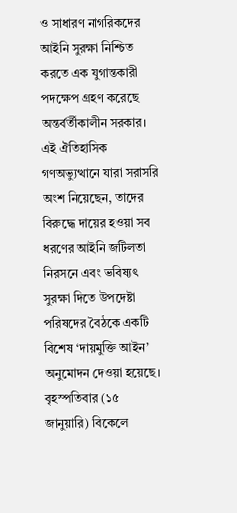ও সাধারণ নাগরিকদের আইনি সুরক্ষা নিশ্চিত করতে এক যুগান্তকারী পদক্ষেপ গ্রহণ করেছে অন্তর্বর্তীকালীন সরকার। এই ঐতিহাসিক গণঅভ্যুত্থানে যারা সরাসরি অংশ নিয়েছেন, তাদের বিরুদ্ধে দায়ের হওয়া সব ধরণের আইনি জটিলতা নিরসনে এবং ভবিষ্যৎ সুরক্ষা দিতে উপদেষ্টা পরিষদের বৈঠকে একটি বিশেষ ‘দায়মুক্তি আইন’ অনুমোদন দেওয়া হয়েছে। বৃহস্পতিবার (১৫ জানুয়ারি) বিকেলে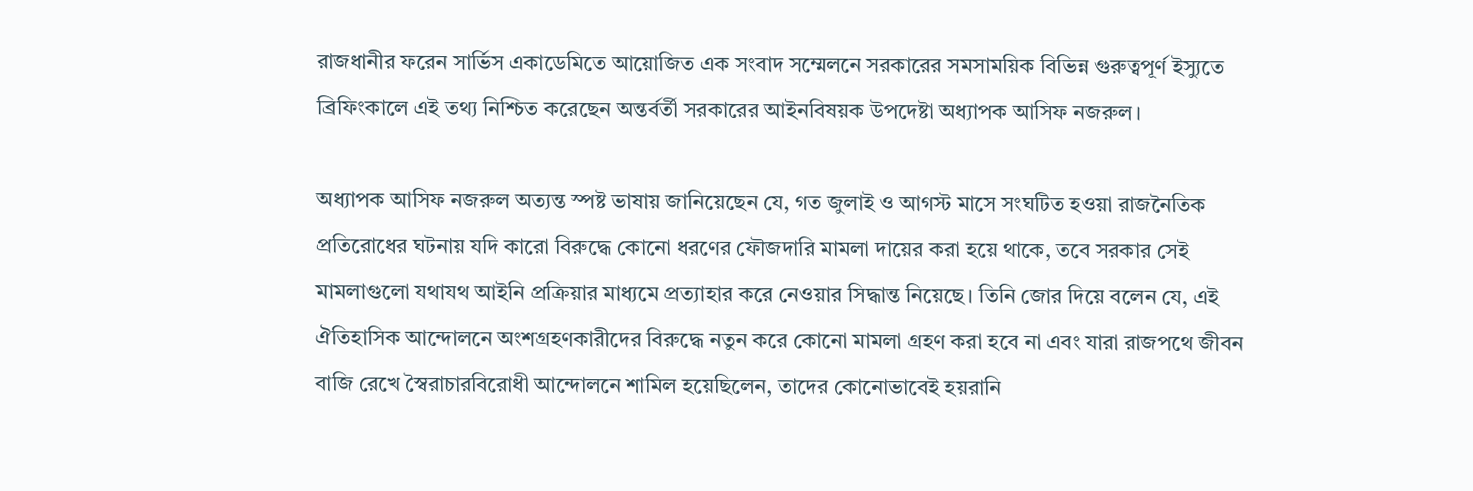রাজধানীর ফরেন সার্ভিস একাডেমিতে আয়োজিত এক সংবাদ সম্মেলনে সরকারের সমসাময়িক বিভিন্ন গুরুত্বপূর্ণ ইস্যুতে ব্রিফিংকালে এই তথ্য নিশ্চিত করেছেন অন্তর্বর্তী সরকারের আইনবিষয়ক উপদেষ্টা অধ্যাপক আসিফ নজরুল।

অধ্যাপক আসিফ নজরুল অত্যন্ত স্পষ্ট ভাষায় জানিয়েছেন যে, গত জুলাই ও আগস্ট মাসে সংঘটিত হওয়া রাজনৈতিক প্রতিরোধের ঘটনায় যদি কারো বিরুদ্ধে কোনো ধরণের ফৌজদারি মামলা দায়ের করা হয়ে থাকে, তবে সরকার সেই মামলাগুলো যথাযথ আইনি প্রক্রিয়ার মাধ্যমে প্রত্যাহার করে নেওয়ার সিদ্ধান্ত নিয়েছে। তিনি জোর দিয়ে বলেন যে, এই ঐতিহাসিক আন্দোলনে অংশগ্রহণকারীদের বিরুদ্ধে নতুন করে কোনো মামলা গ্রহণ করা হবে না এবং যারা রাজপথে জীবন বাজি রেখে স্বৈরাচারবিরোধী আন্দোলনে শামিল হয়েছিলেন, তাদের কোনোভাবেই হয়রানি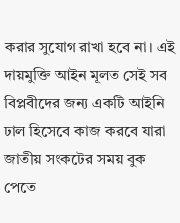করার সুযোগ রাখা হবে না। এই দায়মুক্তি আইন মূলত সেই সব বিপ্লবীদের জন্য একটি আইনি ঢাল হিসেবে কাজ করবে যারা জাতীয় সংকটের সময় বুক পেতে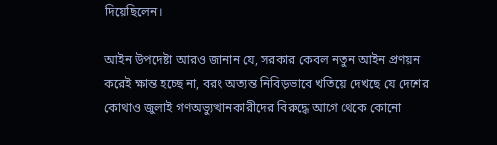দিয়েছিলেন।

আইন উপদেষ্টা আরও জানান যে, সরকার কেবল নতুন আইন প্রণয়ন করেই ক্ষান্ত হচ্ছে না, বরং অত্যন্ত নিবিড়ভাবে খতিয়ে দেখছে যে দেশের কোথাও জুলাই গণঅভ্যুত্থানকারীদের বিরুদ্ধে আগে থেকে কোনো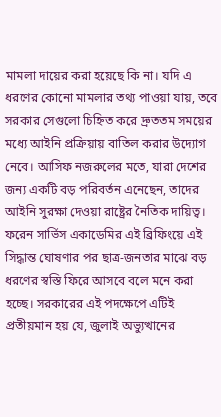মামলা দায়ের করা হয়েছে কি না। যদি এ ধরণের কোনো মামলার তথ্য পাওয়া যায়, তবে সরকার সেগুলো চিহ্নিত করে দ্রুততম সময়ের মধ্যে আইনি প্রক্রিয়ায় বাতিল করার উদ্যোগ নেবে। আসিফ নজরুলের মতে, যারা দেশের জন্য একটি বড় পরিবর্তন এনেছেন, তাদের আইনি সুরক্ষা দেওয়া রাষ্ট্রের নৈতিক দায়িত্ব। ফরেন সার্ভিস একাডেমির এই ব্রিফিংয়ে এই সিদ্ধান্ত ঘোষণার পর ছাত্র-জনতার মাঝে বড় ধরণের স্বস্তি ফিরে আসবে বলে মনে করা হচ্ছে। সরকারের এই পদক্ষেপে এটিই প্রতীয়মান হয় যে, জুলাই অভ্যুত্থানের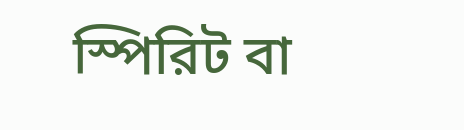স্পিরিট বা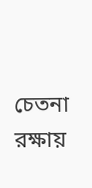চেতনা রক্ষায়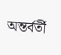অন্তর্বর্তী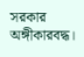সরকার অঙ্গীকারবদ্ধ।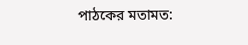পাঠকের মতামত: